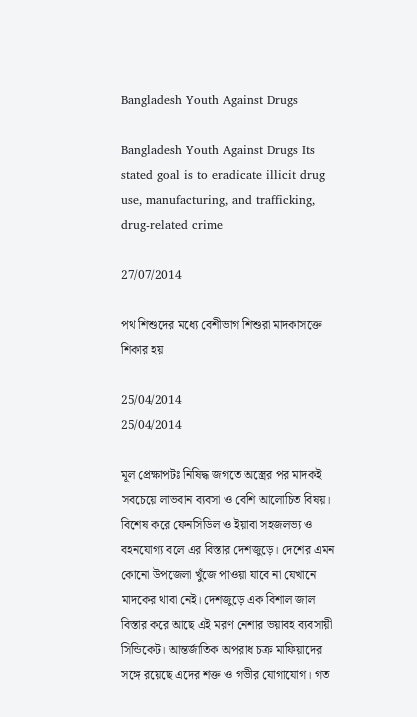Bangladesh Youth Against Drugs

Bangladesh Youth Against Drugs Its stated goal is to eradicate illicit drug use, manufacturing, and trafficking, drug-related crime

27/07/2014

পথ শিশুদের মধ্যে বেশীভাগ শিশুরা মাদকাসক্তে শিকার হয়

25/04/2014
25/04/2014

মূল প্রেক্ষাপটঃ নিষিদ্ধ জগতে অস্ত্রের পর মাদকই সবচেয়ে লাভবান ব্যবসা ও বেশি আলোচিত বিষয়। বিশেষ করে ফেনসিডিল ও ইয়াবা সহজলভ্য ও বহনযোগ্য বলে এর বিস্তার দেশজুড়ে। দেশের এমন কোনো উপজেলা খুঁজে পাওয়া যাবে না যেখানে মাদকের থাবা নেই। দেশজুড়ে এক বিশাল জাল বিস্তার করে আছে এই মরণ নেশার ভয়াবহ ব্যবসায়ী সিন্ডিকেট। আন্তর্জাতিক অপরাধ চক্র মাফিয়াদের সঙ্গে রয়েছে এদের শক্ত ও গভীর যোগাযোগ। গত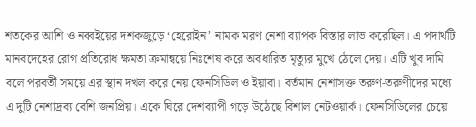শতকের আশি ও নব্বইয়ের দশকজুড়ে ‘হেরোইন’ নামক মরণ নেশা ব্যাপক বিস্তার লাভ করেছিল। এ পদার্থটি মানবদেহের রোগ প্রতিরোধ ক্ষমতা ক্রমান্বয়ে নিঃশেষ করে অবধারিত মৃত্যুর মুখে ঠেলে দেয়। এটি খুব দামি বলে পরবর্তী সময়ে এর স্থান দখল করে নেয় ফেনসিডিল ও ইয়াবা। বর্তমান নেশাসক্ত তরুণ-তরুণীদের মধ্যে এ দুটি নেশাদ্রব্য বেশি জনপ্রিয়। একে ঘিরে দেশব্যাপী গড়ে উঠেছে বিশাল নেটওয়ার্ক। ফেনসিডিলের চেয়ে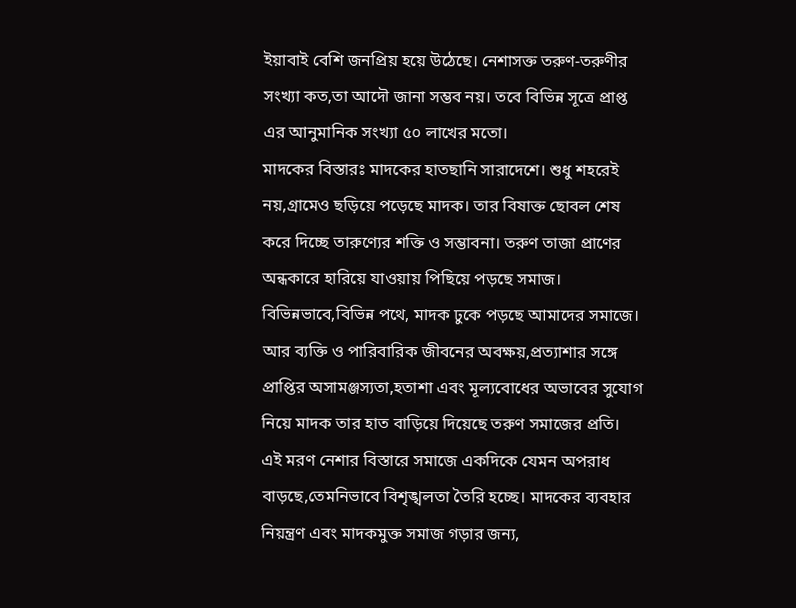ইয়াবাই বেশি জনপ্রিয় হয়ে উঠেছে। নেশাসক্ত তরুণ-তরুণীর সংখ্যা কত,তা আদৌ জানা সম্ভব নয়। তবে বিভিন্ন সূত্রে প্রাপ্ত এর আনুমানিক সংখ্যা ৫০ লাখের মতো।
মাদকের বিস্তারঃ মাদকের হাতছানি সারাদেশে। শুধু শহরেই নয়,গ্রামেও ছড়িয়ে পড়েছে মাদক। তার বিষাক্ত ছোবল শেষ করে দিচ্ছে তারুণ্যের শক্তি ও সম্ভাবনা। তরুণ তাজা প্রাণের অন্ধকারে হারিয়ে যাওয়ায় পিছিয়ে পড়ছে সমাজ। বিভিন্নভাবে,বিভিন্ন পথে, মাদক ঢুকে পড়ছে আমাদের সমাজে। আর ব্যক্তি ও পারিবারিক জীবনের অবক্ষয়,প্রত্যাশার সঙ্গে প্রাপ্তির অসামঞ্জস্যতা,হতাশা এবং মূল্যবোধের অভাবের সুযোগ নিয়ে মাদক তার হাত বাড়িয়ে দিয়েছে তরুণ সমাজের প্রতি। এই মরণ নেশার বিস্তারে সমাজে একদিকে যেমন অপরাধ বাড়ছে,তেমনিভাবে বিশৃঙ্খলতা তৈরি হচ্ছে। মাদকের ব্যবহার নিয়ন্ত্রণ এবং মাদকমুক্ত সমাজ গড়ার জন্য,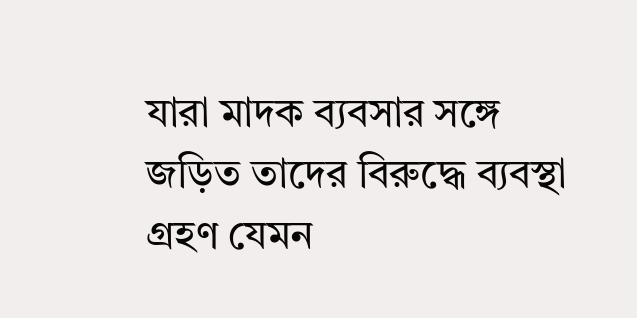যারা মাদক ব্যবসার সঙ্গে জড়িত তাদের বিরুদ্ধে ব্যবস্থা গ্রহণ যেমন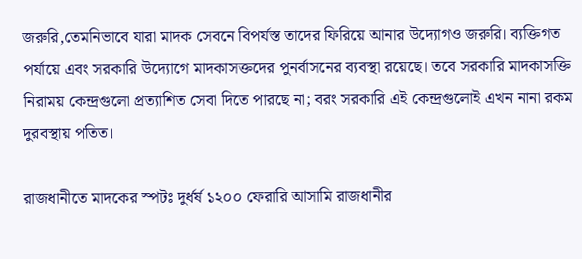জরুরি,তেমনিভাবে যারা মাদক সেবনে বিপর্যস্ত তাদের ফিরিয়ে আনার উদ্যোগও জরুরি। ব্যক্তিগত পর্যায়ে এবং সরকারি উদ্যোগে মাদকাসক্তদের পুনর্বাসনের ব্যবস্থা রয়েছে। তবে সরকারি মাদকাসক্তি নিরাময় কেন্দ্রগুলো প্রত্যাশিত সেবা দিতে পারছে না; বরং সরকারি এই কেন্দ্রগুলোই এখন নানা রকম দুরবস্থায় পতিত।

রাজধানীতে মাদকের স্পটঃ দুর্ধর্ষ ১২০০ ফেরারি আসামি রাজধানীর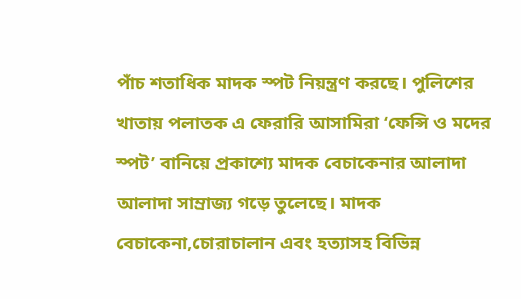পাঁচ শতাধিক মাদক স্পট নিয়ন্ত্রণ করছে। পুলিশের খাতায় পলাতক এ ফেরারি আসামিরা ‘ফেন্সি ও মদের স্পট’ বানিয়ে প্রকাশ্যে মাদক বেচাকেনার আলাদা আলাদা সাম্রাজ্য গড়ে তুলেছে। মাদক বেচাকেনা,চোরাচালান এবং হত্যাসহ বিভিন্ন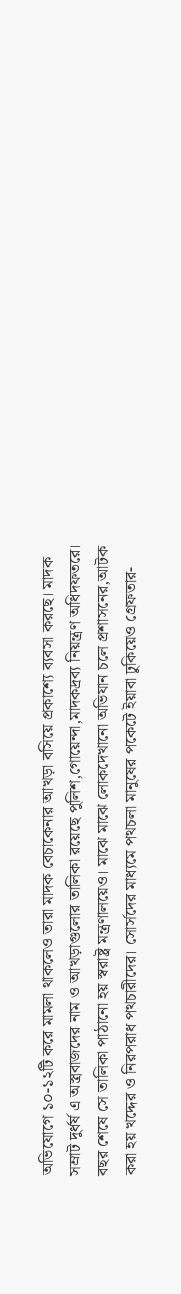অভিযোগে ১০-১২টি করে মামলা থাকলেও তারা মাদক বেচাকেনার আখড়া বসিয়ে প্রকাশ্যে ব্যবসা করছে। মাদক সম্রাট দুর্ধর্ষ এ অস্ত্রবাজদের নাম ও আখড়াগুলোর তালিকা রয়েছে পুলিশ,গোয়েন্দা,মাদকদ্রব্য নিয়ন্ত্রণ অধিদফতরে। বছর শেষে সে তালিকা পাঠানো হয় স্বরাষ্ট্র মন্ত্রণালয়েও। মাঝে মাঝে লোকদেখানো অভিযান চলে প্রশাসনের,আটক করা হয় খদ্দের ও নিরপরাধ পথচারীদের। সোর্সদের মাধ্যমে পথচলা মানুষের পকেটে ইয়াবা ঢুকিয়েও গ্রেফতার-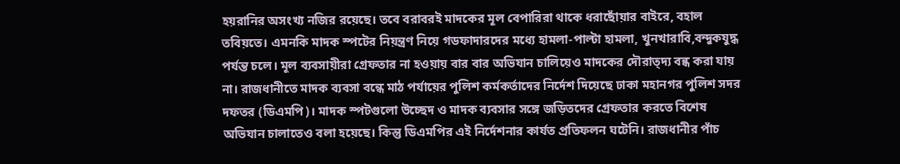হয়রানির অসংখ্য নজির রয়েছে। তবে বরাবরই মাদকের মূল বেপারিরা থাকে ধরাছোঁয়ার বাইরে, বহাল তবিয়তে। এমনকি মাদক স্পটের নিয়ন্ত্রণ নিয়ে গডফাদারদের মধ্যে হামলা-পাল্টা হামলা, খুনখারাবি,বন্দুকযুদ্ধ পর্যন্ত চলে। মূল ব্যবসায়ীরা গ্রেফতার না হওয়ায় বার বার অভিযান চালিয়েও মাদকের দৌরাত্দ্য বন্ধ করা যায় না। রাজধানীতে মাদক ব্যবসা বন্ধে মাঠ পর্যায়ের পুলিশ কর্মকর্তাদের নির্দেশ দিয়েছে ঢাকা মহানগর পুলিশ সদর দফতর (ডিএমপি)। মাদক স্পটগুলো উচ্ছেদ ও মাদক ব্যবসার সঙ্গে জড়িতদের গ্রেফতার করতে বিশেষ অভিযান চালাতেও বলা হয়েছে। কিন্তু ডিএমপির এই নির্দেশনার কার্যত প্রতিফলন ঘটেনি। রাজধানীর পাঁচ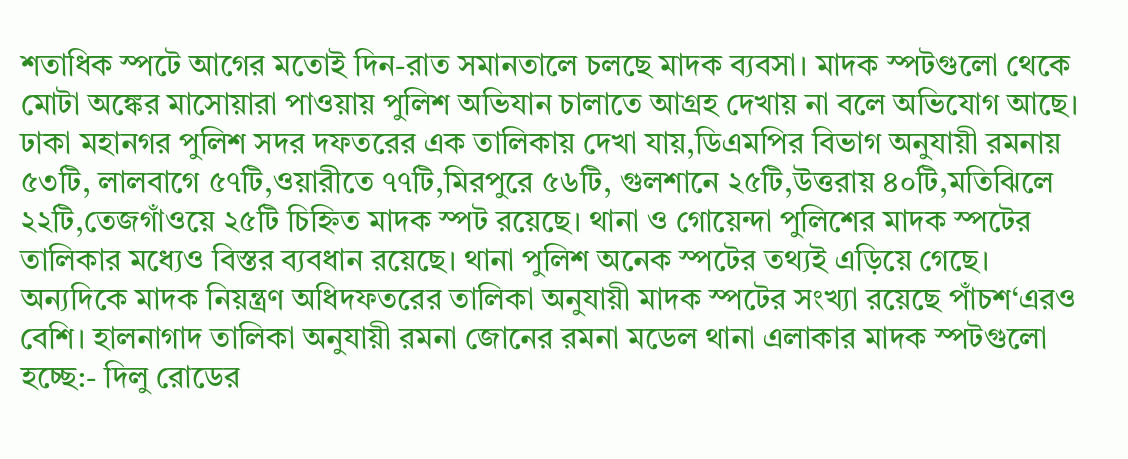শতাধিক স্পটে আগের মতোই দিন-রাত সমানতালে চলছে মাদক ব্যবসা। মাদক স্পটগুলো থেকে মোটা অঙ্কের মাসোয়ারা পাওয়ায় পুলিশ অভিযান চালাতে আগ্রহ দেখায় না বলে অভিযোগ আছে। ঢাকা মহানগর পুলিশ সদর দফতরের এক তালিকায় দেখা যায়,ডিএমপির বিভাগ অনুযায়ী রমনায় ৫৩টি, লালবাগে ৫৭টি,ওয়ারীতে ৭৭টি,মিরপুরে ৫৬টি, গুলশানে ২৫টি,উত্তরায় ৪০টি,মতিঝিলে ২২টি,তেজগাঁওয়ে ২৫টি চিহ্নিত মাদক স্পট রয়েছে। থানা ও গোয়েন্দা পুলিশের মাদক স্পটের তালিকার মধ্যেও বিস্তর ব্যবধান রয়েছে। থানা পুলিশ অনেক স্পটের তথ্যই এড়িয়ে গেছে। অন্যদিকে মাদক নিয়ন্ত্রণ অধিদফতরের তালিকা অনুযায়ী মাদক স্পটের সংখ্যা রয়েছে পাঁচশ‘এরও বেশি। হালনাগাদ তালিকা অনুযায়ী রমনা জোনের রমনা মডেল থানা এলাকার মাদক স্পটগুলো হচ্ছে:- দিলু রোডের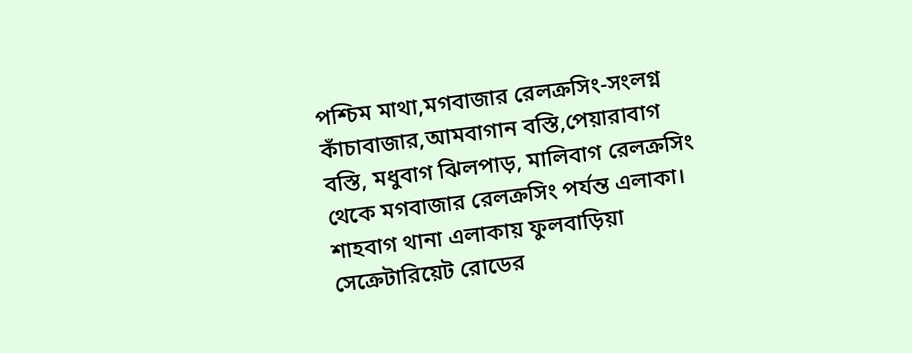পশ্চিম মাথা,মগবাজার রেলক্রসিং-সংলগ্ন কাঁচাবাজার,আমবাগান বস্তি,পেয়ারাবাগ বস্তি, মধুবাগ ঝিলপাড়, মালিবাগ রেলক্রসিং থেকে মগবাজার রেলক্রসিং পর্যন্ত এলাকা। শাহবাগ থানা এলাকায় ফুলবাড়িয়া সেক্রেটারিয়েট রোডের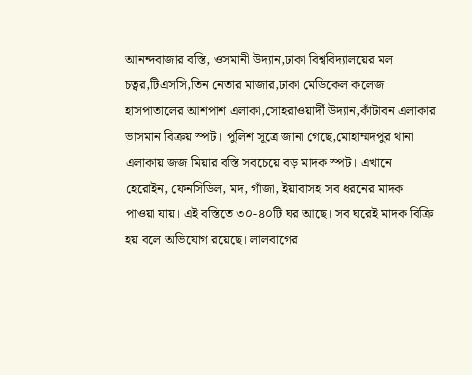আনন্দবাজার বস্তি, ওসমানী উদ্যান,ঢাকা বিশ্ববিদ্যালয়ের মল চত্বর,টিএসসি,তিন নেতার মাজার,ঢাকা মেডিকেল কলেজ হাসপাতালের আশপাশ এলাকা,সোহরাওয়ার্দী উদ্যান,কাঁটাবন এলাকার ভাসমান বিক্রয় স্পট। পুলিশ সূত্রে জানা গেছে,মোহাম্মদপুর থানা এলাকায় জজ মিয়ার বস্তি সবচেয়ে বড় মাদক স্পট। এখানে হেরোইন, ফেনসিডিল, মদ, গাঁজা, ইয়াবাসহ সব ধরনের মাদক পাওয়া যায়। এই বস্তিতে ৩০-৪০টি ঘর আছে। সব ঘরেই মাদক বিক্রি হয় বলে অভিযোগ রয়েছে। লালবাগের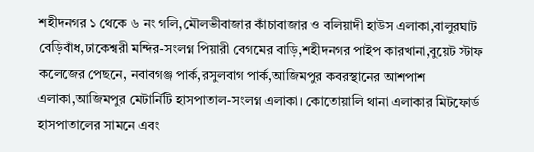শহীদনগর ১ থেকে ৬ নং গলি,মৌলভীবাজার কাঁচাবাজার ও বলিয়াদী হাউস এলাকা,বালুরঘাট বেড়িবাঁধ,ঢাকেশ্বরী মন্দির-সংলগ্ন পিয়ারী বেগমের বাড়ি,শহীদনগর পাইপ কারখানা,বুয়েট স্টাফ কলেজের পেছনে, নবাবগঞ্জ পার্ক,রসুলবাগ পার্ক,আজিমপুর কবরস্থানের আশপাশ এলাকা,আজিমপুর মেটার্নিটি হাসপাতাল-সংলগ্ন এলাকা। কোতোয়ালি থানা এলাকার মিটফোর্ড হাসপাতালের সামনে এবং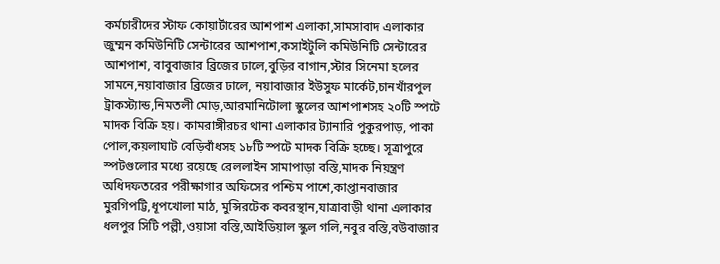কর্মচারীদের স্টাফ কোয়ার্টারের আশপাশ এলাকা,সামসাবাদ এলাকার জুম্মন কমিউনিটি সেন্টারের আশপাশ,কসাইটুলি কমিউনিটি সেন্টারের আশপাশ, বাবুবাজার ব্রিজের ঢালে,বুড়ির বাগান,স্টার সিনেমা হলের সামনে,নয়াবাজার ব্রিজের ঢালে, নয়াবাজার ইউসুফ মার্কেট,চানখাঁরপুল ট্রাকস্ট্যান্ড,নিমতলী মোড়,আরমানিটোলা স্কুলের আশপাশসহ ২০টি স্পটে মাদক বিক্রি হয়। কামরাঙ্গীরচর থানা এলাকার ট্যানারি পুকুরপাড়, পাকা পোল,কয়লাঘাট বেড়িবাঁধসহ ১৮টি স্পটে মাদক বিক্রি হচ্ছে। সূত্রাপুরে স্পটগুলোর মধ্যে রয়েছে রেললাইন সামাপাড়া বস্তি,মাদক নিয়ন্ত্রণ অধিদফতরের পরীক্ষাগার অফিসের পশ্চিম পাশে,কাপ্তানবাজার মুরগিপট্টি,ধূপখোলা মাঠ, মুন্সিরটেক কবরস্থান,যাত্রাবাড়ী থানা এলাকার ধলপুর সিটি পল্লী,ওয়াসা বস্তি,আইডিয়াল স্কুল গলি,নবুর বস্তি,বউবাজার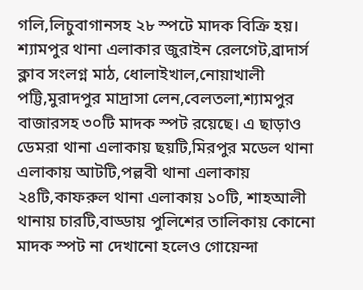গলি,লিচুবাগানসহ ২৮ স্পটে মাদক বিক্রি হয়। শ্যামপুর থানা এলাকার জুরাইন রেলগেট,ব্রাদার্স ক্লাব সংলগ্ন মাঠ, ধোলাইখাল,নোয়াখালী পট্টি,মুরাদপুর মাদ্রাসা লেন,বেলতলা,শ্যামপুর বাজারসহ ৩০টি মাদক স্পট রয়েছে। এ ছাড়াও ডেমরা থানা এলাকায় ছয়টি,মিরপুর মডেল থানা এলাকায় আটটি,পল্লবী থানা এলাকায় ২৪টি,কাফরুল থানা এলাকায় ১০টি, শাহআলী থানায় চারটি,বাড্ডায় পুলিশের তালিকায় কোনো মাদক স্পট না দেখানো হলেও গোয়েন্দা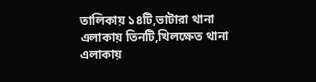তালিকায় ১৪টি,ভাটারা থানা এলাকায় তিনটি,খিলক্ষেত থানা এলাকায়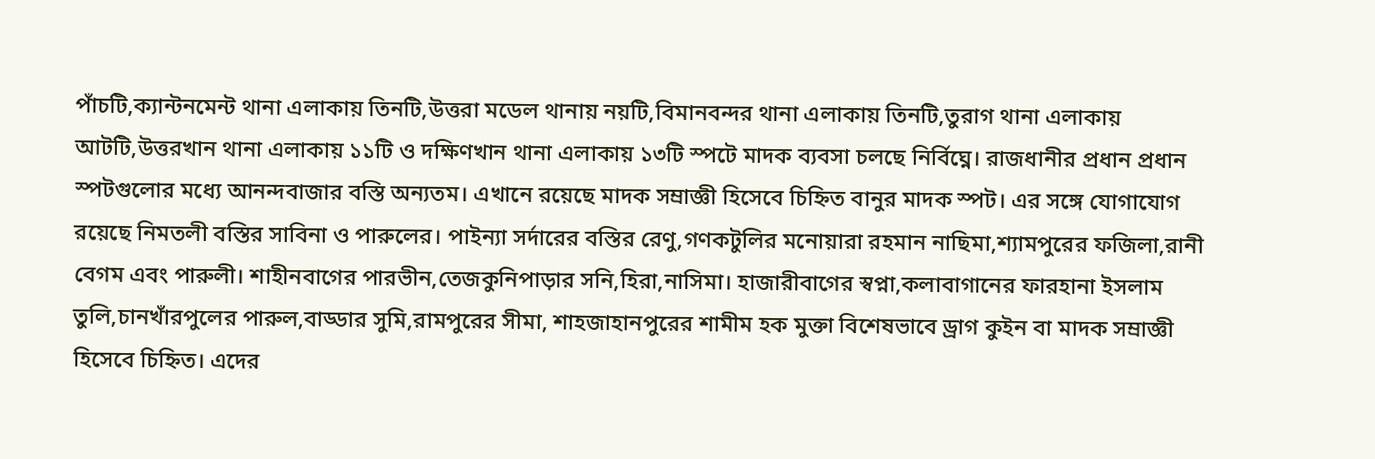পাঁচটি,ক্যান্টনমেন্ট থানা এলাকায় তিনটি,উত্তরা মডেল থানায় নয়টি,বিমানবন্দর থানা এলাকায় তিনটি,তুরাগ থানা এলাকায় আটটি,উত্তরখান থানা এলাকায় ১১টি ও দক্ষিণখান থানা এলাকায় ১৩টি স্পটে মাদক ব্যবসা চলছে নির্বিঘ্নে। রাজধানীর প্রধান প্রধান স্পটগুলোর মধ্যে আনন্দবাজার বস্তি অন্যতম। এখানে রয়েছে মাদক সম্রাজ্ঞী হিসেবে চিহ্নিত বানুর মাদক স্পট। এর সঙ্গে যোগাযোগ রয়েছে নিমতলী বস্তির সাবিনা ও পারুলের। পাইন্যা সর্দারের বস্তির রেণু,গণকটুলির মনোয়ারা রহমান নাছিমা,শ্যামপুরের ফজিলা,রানী বেগম এবং পারুলী। শাহীনবাগের পারভীন,তেজকুনিপাড়ার সনি,হিরা,নাসিমা। হাজারীবাগের স্বপ্না,কলাবাগানের ফারহানা ইসলাম তুলি,চানখাঁরপুলের পারুল,বাড্ডার সুমি,রামপুরের সীমা, শাহজাহানপুরের শামীম হক মুক্তা বিশেষভাবে ড্রাগ কুইন বা মাদক সম্রাজ্ঞী হিসেবে চিহ্নিত। এদের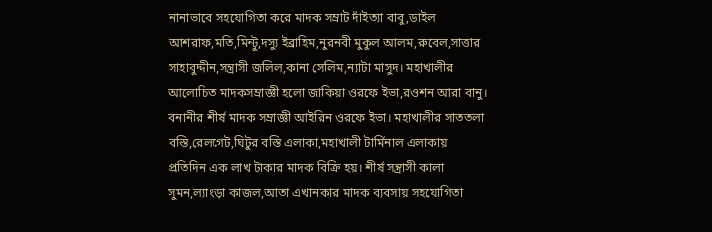নানাভাবে সহযোগিতা করে মাদক সম্রাট দাঁইত্যা বাবু,ডাইল আশরাফ,মতি,মিন্টু,দস্যু ইব্রাহিম,নুরনবী মুকুল আলম,রুবেল,সাত্তার সাহাবুদ্দীন,সন্ত্রাসী জলিল,কানা সেলিম,ন্যাটা মাসুদ। মহাখালীর আলোচিত মাদকসম্রাজ্ঞী হলো জাকিয়া ওরফে ইভা,রওশন আরা বানু। বনানীর শীর্ষ মাদক সম্রাজ্ঞী আইরিন ওরফে ইভা। মহাখালীর সাততলা বস্তি,রেলগেট,ঘিটুর বস্তি এলাকা,মহাখালী টার্মিনাল এলাকায় প্রতিদিন এক লাখ টাকার মাদক বিক্রি হয়। শীর্ষ সন্ত্রাসী কালা সুমন,ল্যাংড়া কাজল,আতা এখানকার মাদক ব্যবসায় সহযোগিতা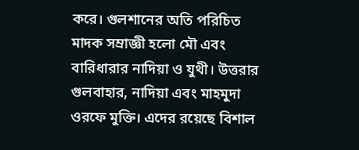করে। গুলশানের অতি পরিচিত মাদক সম্রাজ্ঞী হলো মৌ এবং বারিধারার নাদিয়া ও যুথী। উত্তরার গুলবাহার, নাদিয়া এবং মাহমুদা ওরফে মুক্তি। এদের রয়েছে বিশাল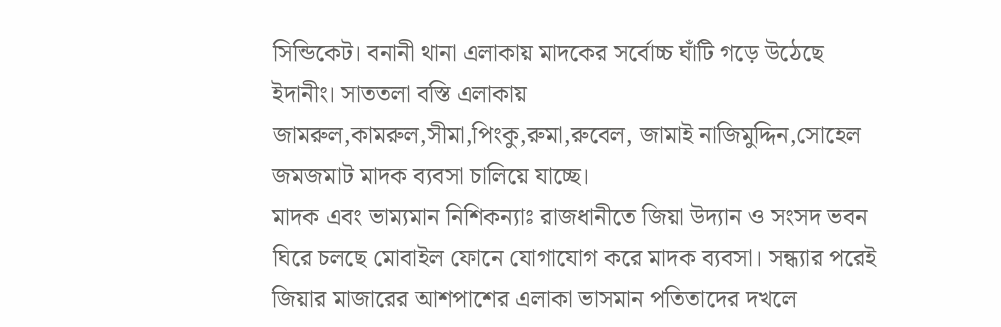সিন্ডিকেট। বনানী থানা এলাকায় মাদকের সর্বোচ্চ ঘাঁটি গড়ে উঠেছে ইদানীং। সাততলা বস্তি এলাকায় জামরুল,কামরুল,সীমা,পিংকু,রুমা,রুবেল, জামাই নাজিমুদ্দিন,সোহেল জমজমাট মাদক ব্যবসা চালিয়ে যাচ্ছে।
মাদক এবং ভাম্যমান নিশিকন্যাঃ রাজধানীতে জিয়া উদ্যান ও সংসদ ভবন ঘিরে চলছে মোবাইল ফোনে যোগাযোগ করে মাদক ব্যবসা। সন্ধ্যার পরেই জিয়ার মাজারের আশপাশের এলাকা ভাসমান পতিতাদের দখলে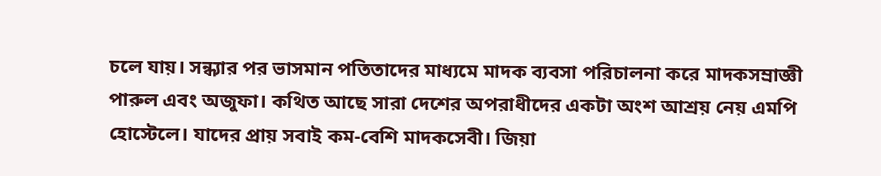চলে যায়। সন্ধ্যার পর ভাসমান পতিতাদের মাধ্যমে মাদক ব্যবসা পরিচালনা করে মাদকসম্রাজ্ঞী পারুল এবং অজুফা। কথিত আছে সারা দেশের অপরাধীদের একটা অংশ আশ্রয় নেয় এমপি হোস্টেলে। যাদের প্রায় সবাই কম-বেশি মাদকসেবী। জিয়া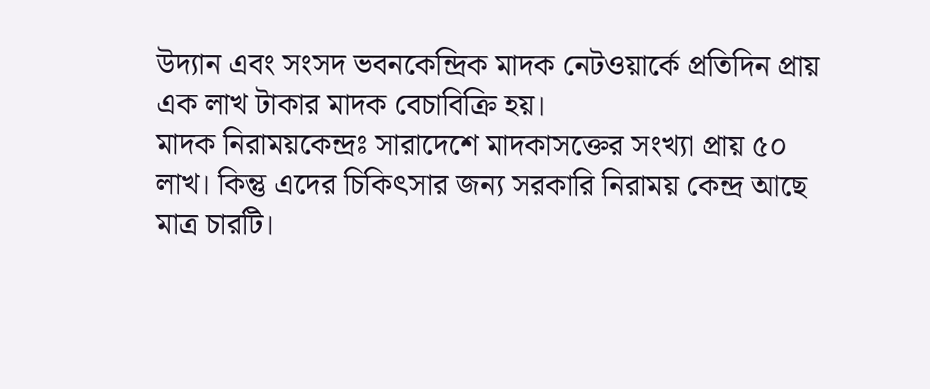উদ্যান এবং সংসদ ভবনকেন্দ্রিক মাদক নেটওয়ার্কে প্রতিদিন প্রায় এক লাখ টাকার মাদক বেচাবিক্রি হয়।
মাদক নিরাময়কেন্দ্রঃ সারাদেশে মাদকাসক্তের সংখ্যা প্রায় ৫০ লাখ। কিন্তু এদের চিকিৎসার জন্য সরকারি নিরাময় কেন্দ্র আছে মাত্র চারটি।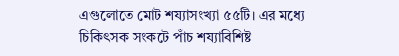এগুলোতে মোট শয্যাসংখ্যা ৫৫টি। এর মধ্যে চিকিৎসক সংকটে পাঁচ শয্যাবিশিষ্ট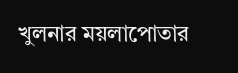খুলনার ময়লাপোতার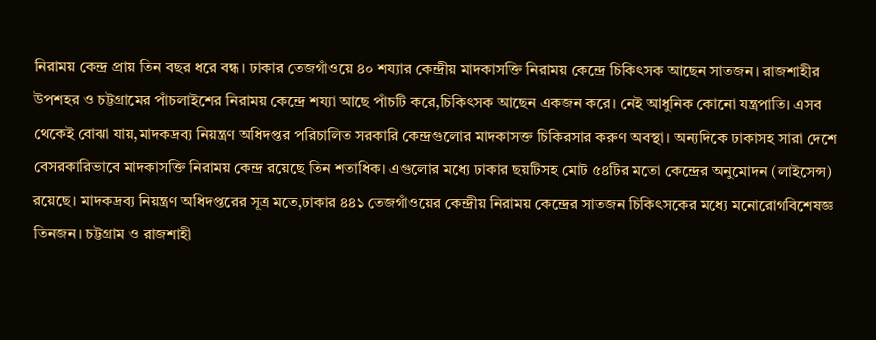নিরাময় কেন্দ্র প্রায় তিন বছর ধরে বন্ধ। ঢাকার তেজগাঁওয়ে ৪০ শয্যার কেন্দ্রীয় মাদকাসক্তি নিরাময় কেন্দ্রে চিকিৎসক আছেন সাতজন। রাজশাহীর উপশহর ও চট্টগ্রামের পাঁচলাইশের নিরাময় কেন্দ্রে শয্যা আছে পাঁচটি করে,চিকিৎসক আছেন একজন করে। নেই আধুনিক কোনো যন্ত্রপাতি। এসব থেকেই বোঝা যায়,মাদকদ্রব্য নিয়ন্ত্রণ অধিদপ্তর পরিচালিত সরকারি কেন্দ্রগুলোর মাদকাসক্ত চিকিরসার করুণ অবস্থা। অন্যদিকে ঢাকাসহ সারা দেশে বেসরকারিভাবে মাদকাসক্তি নিরাময় কেন্দ্র রয়েছে তিন শতাধিক। এগুলোর মধ্যে ঢাকার ছয়টিসহ মোট ৫৪টির মতো কেন্দ্রের অনুমোদন (লাইসেন্স) রয়েছে। মাদকদ্রব্য নিয়ন্ত্রণ অধিদপ্তরের সূত্র মতে,ঢাকার ৪৪১ তেজগাঁওয়ের কেন্দ্রীয় নিরাময় কেন্দ্রের সাতজন চিকিৎসকের মধ্যে মনোরোগবিশেষজ্ঞ তিনজন। চট্টগ্রাম ও রাজশাহী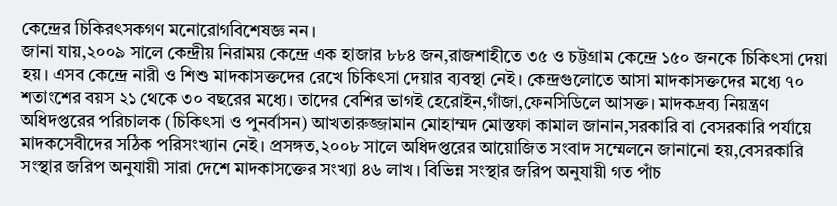কেন্দ্রের চিকিরৎসকগণ মনোরোগবিশেষজ্ঞ নন।
জানা যায়,২০০৯ সালে কেন্দ্রীয় নিরাময় কেন্দ্রে এক হাজার ৮৮৪ জন,রাজশাহীতে ৩৫ ও চট্টগ্রাম কেন্দ্রে ১৫০ জনকে চিকিৎসা দেয়া হয়। এসব কেন্দ্রে নারী ও শিশু মাদকাসক্তদের রেখে চিকিৎসা দেয়ার ব্যবস্থা নেই। কেন্দ্রগুলোতে আসা মাদকাসক্তদের মধ্যে ৭০ শতাংশের বয়স ২১ থেকে ৩০ বছরের মধ্যে। তাদের বেশির ভাগই হেরোইন,গাঁজা,ফেনসিডিলে আসক্ত। মাদকদ্রব্য নিয়ন্ত্রণ অধিদপ্তরের পরিচালক (চিকিৎসা ও পুনর্বাসন) আখতারুজ্জামান মোহাম্মদ মোস্তফা কামাল জানান,সরকারি বা বেসরকারি পর্যায়ে মাদকসেবীদের সঠিক পরিসংখ্যান নেই। প্রসঙ্গত,২০০৮ সালে অধিদপ্তরের আয়োজিত সংবাদ সম্মেলনে জানানো হয়,বেসরকারি সংস্থার জরিপ অনুযায়ী সারা দেশে মাদকাসক্তের সংখ্যা ৪৬ লাখ। বিভিন্ন সংস্থার জরিপ অনুযায়ী গত পাঁচ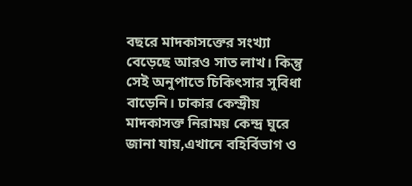বছরে মাদকাসক্তের সংখ্যা বেড়েছে আরও সাত লাখ। কিন্তু সেই অনুপাতে চিকিৎসার সুবিধা বাড়েনি। ঢাকার কেন্দ্রীয় মাদকাসক্ত নিরাময় কেন্দ্র ঘুরে জানা যায়,এখানে বহির্বিভাগ ও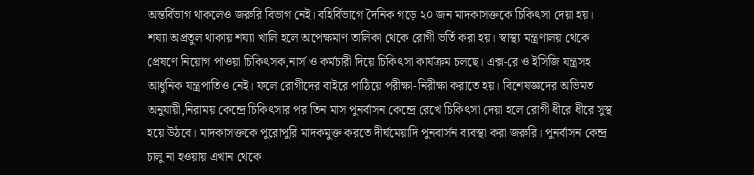অন্তর্বিভাগ থাকলেও জরুরি বিভাগ নেই। বহির্বিভাগে দৈনিক গড়ে ২০ জন মাদকাসক্তকে চিকিৎসা দেয়া হয়। শয্যা অপ্রতুল থাকায় শয্যা খালি হলে অপেক্ষমাণ তালিকা থেকে রোগী ভর্তি করা হয়। স্বাস্থ্য মন্ত্রণালয় থেকে প্রেষণে নিয়োগ পাওয়া চিকিৎসক,নার্স ও কর্মচারী দিয়ে চিকিৎসা কার্যক্রম চলছে। এক্স-রে ও ইসিজি যন্ত্রসহ আধুনিক যন্ত্রপাতিও নেই। ফলে রোগীদের বাইরে পাঠিয়ে পরীক্ষা-নিরীক্ষা করাতে হয়। বিশেষজ্ঞদের অভিমত অনুযায়ী,নিরাময় কেন্দ্রে চিকিৎসার পর তিন মাস পুনর্বাসন কেন্দ্রে রেখে চিকিৎসা দেয়া হলে রোগী ধীরে ধীরে সুস্থ হয়ে উঠবে। মাদকাসক্তকে পুরোপুরি মাদকমুক্ত করতে দীর্ঘমেয়াদি পুনবার্সন ব্যবস্থা করা জরুরি। পুনর্বাসন কেন্দ্র চালু না হওয়ায় এখান থেকে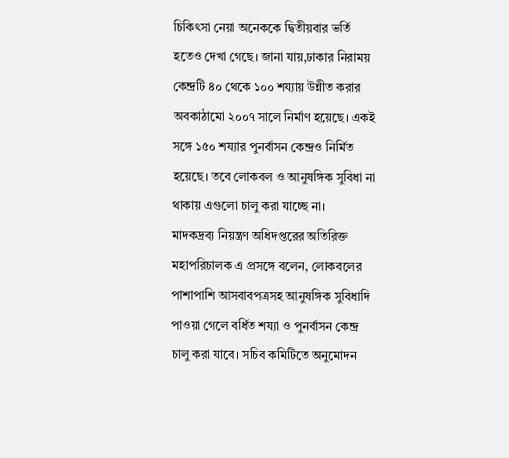চিকিৎসা নেয়া অনেককে দ্বিতীয়বার ভর্তি হতেও দেখা গেছে। জানা যায়,ঢাকার নিরাময় কেন্দ্রটি ৪০ থেকে ১০০ শয্যায় উন্নীত করার অবকাঠামো ২০০৭ সালে নির্মাণ হয়েছে। একই সঙ্গে ১৫০ শয্যার পুনর্বাসন কেন্দ্রও নির্মিত হয়েছে। তবে লোকবল ও আনুষঙ্গিক সুবিধা না থাকায় এগুলো চালু করা যাচ্ছে না।
মাদকদ্রব্য নিয়ন্ত্রণ অধিদপ্তরের অতিরিক্ত মহাপরিচালক এ প্রসঙ্গে বলেন, লোকবলের পাশাপাশি আসবাবপত্রসহ আনুষঙ্গিক সুবিধাদি পাওয়া গেলে বর্ধিত শয্যা ও পুনর্বাসন কেন্দ্র চালু করা যাবে। সচিব কমিটিতে অনুমোদন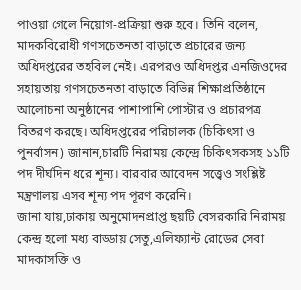পাওয়া গেলে নিয়োগ-প্রক্রিয়া শুরু হবে। তিনি বলেন, মাদকবিরোধী গণসচেতনতা বাড়াতে প্রচারের জন্য অধিদপ্তরের তহবিল নেই। এরপরও অধিদপ্তর এনজিওদের সহায়তায় গণসচেতনতা বাড়াতে বিভিন্ন শিক্ষাপ্রতিষ্ঠানে আলোচনা অনুষ্ঠানের পাশাপাশি পোস্টার ও প্রচারপত্র বিতরণ করছে। অধিদপ্তরের পরিচালক (চিকিৎসা ও পুনর্বাসন) জানান,চারটি নিরাময় কেন্দ্রে চিকিৎসকসহ ১১টি পদ দীর্ঘদিন ধরে শূন্য। বারবার আবেদন সত্ত্বেও সংশ্লিষ্ট মন্ত্রণালয় এসব শূন্য পদ পূরণ করেনি।
জানা যায়,ঢাকায় অনুমোদনপ্রাপ্ত ছয়টি বেসরকারি নিরাময় কেন্দ্র হলো মধ্য বাড্ডায় সেতু,এলিফ্যান্ট রোডের সেবা মাদকাসক্তি ও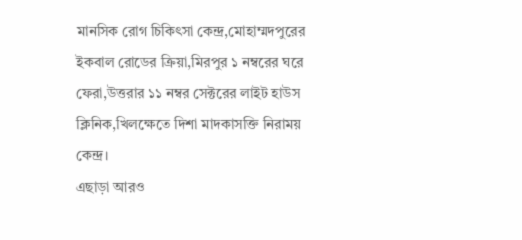মানসিক রোগ চিকিৎসা কেন্দ্র,মোহাম্মদপুরের ইকবাল রোডের ক্রিয়া,মিরপুর ১ নম্বরের ঘরে ফেরা,উত্তরার ১১ নম্বর সেক্টরের লাইট হাউস ক্লিনিক,খিলক্ষেতে দিশা মাদকাসক্তি নিরাময় কেন্দ্র।
এছাড়া আরও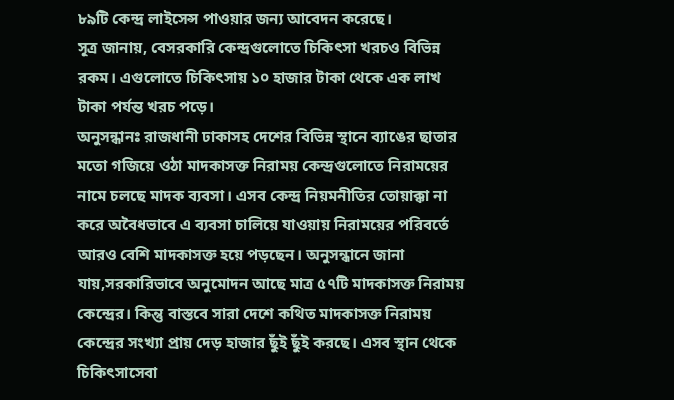৮৯টি কেন্দ্র লাইসেন্স পাওয়ার জন্য আবেদন করেছে।
সূত্র জানায়, বেসরকারি কেন্দ্রগুলোতে চিকিৎসা খরচও বিভিন্ন রকম। এগুলোতে চিকিৎসায় ১০ হাজার টাকা থেকে এক লাখ টাকা পর্যন্ত খরচ পড়ে।
অনুসন্ধানঃ রাজধানী ঢাকাসহ দেশের বিভিন্ন স্থানে ব্যাঙের ছাতার মতো গজিয়ে ওঠা মাদকাসক্ত নিরাময় কেন্দ্রগুলোতে নিরাময়ের নামে চলছে মাদক ব্যবসা। এসব কেন্দ্র নিয়মনীতির তোয়াক্কা না করে অবৈধভাবে এ ব্যবসা চালিয়ে যাওয়ায় নিরাময়ের পরিবর্তে আরও বেশি মাদকাসক্ত হয়ে পড়ছেন। অনুসন্ধানে জানা যায়,সরকারিভাবে অনুমোদন আছে মাত্র ৫৭টি মাদকাসক্ত নিরাময় কেন্দ্রের। কিন্তু বাস্তবে সারা দেশে কথিত মাদকাসক্ত নিরাময় কেন্দ্রের সংখ্যা প্রায় দেড় হাজার ছুঁই ছুঁই করছে। এসব স্থান থেকে চিকিৎসাসেবা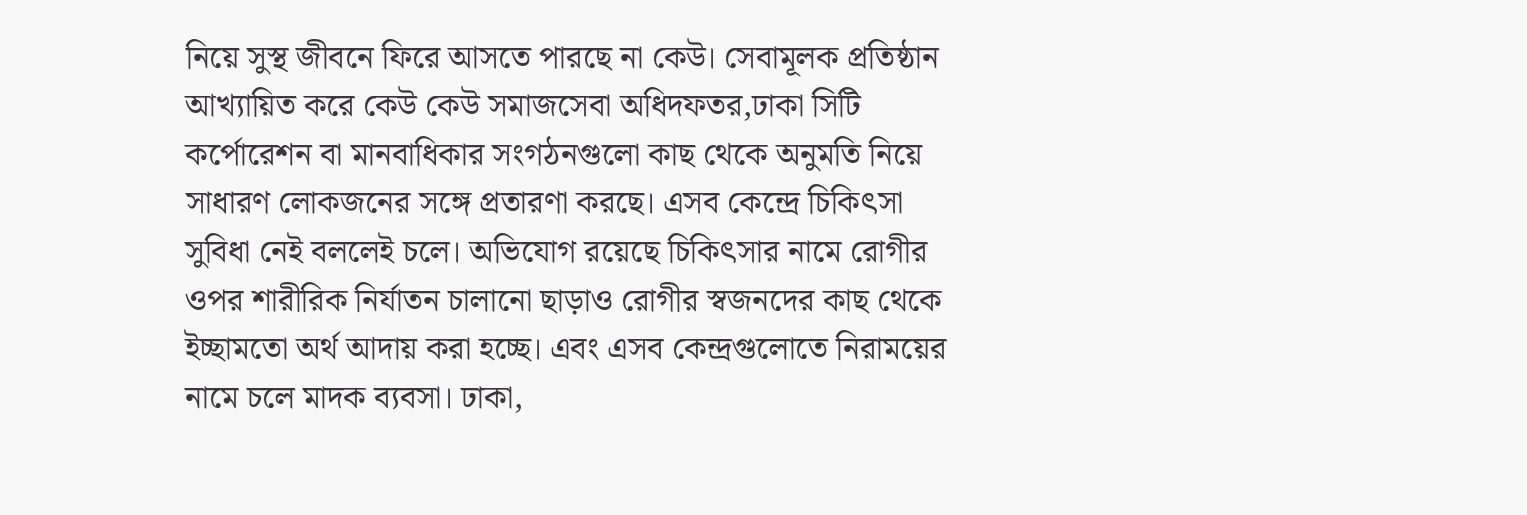নিয়ে সুস্থ জীবনে ফিরে আসতে পারছে না কেউ। সেবামূলক প্রতিষ্ঠান আখ্যায়িত করে কেউ কেউ সমাজসেবা অধিদফতর,ঢাকা সিটি কর্পোরেশন বা মানবাধিকার সংগঠনগুলো কাছ থেকে অনুমতি নিয়ে সাধারণ লোকজনের সঙ্গে প্রতারণা করছে। এসব কেন্দ্রে চিকিৎসা সুবিধা নেই বললেই চলে। অভিযোগ রয়েছে চিকিৎসার নামে রোগীর ওপর শারীরিক নির্যাতন চালানো ছাড়াও রোগীর স্বজনদের কাছ থেকে ইচ্ছামতো অর্থ আদায় করা হচ্ছে। এবং এসব কেন্দ্রগুলোতে নিরাময়ের নামে চলে মাদক ব্যবসা। ঢাকা,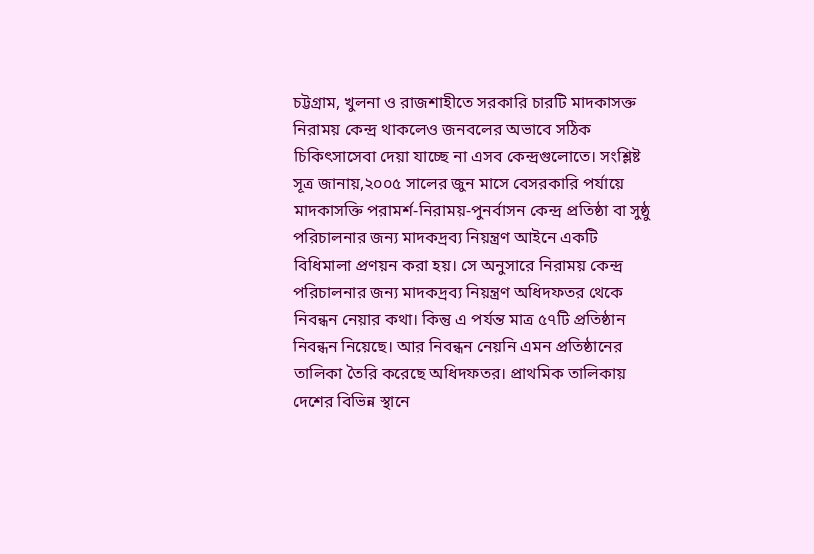চট্টগ্রাম, খুলনা ও রাজশাহীতে সরকারি চারটি মাদকাসক্ত নিরাময় কেন্দ্র থাকলেও জনবলের অভাবে সঠিক চিকিৎসাসেবা দেয়া যাচ্ছে না এসব কেন্দ্রগুলোতে। সংশ্লিষ্ট সূত্র জানায়,২০০৫ সালের জুন মাসে বেসরকারি পর্যায়ে মাদকাসক্তি পরামর্শ-নিরাময়-পুনর্বাসন কেন্দ্র প্রতিষ্ঠা বা সুষ্ঠু পরিচালনার জন্য মাদকদ্রব্য নিয়ন্ত্রণ আইনে একটি বিধিমালা প্রণয়ন করা হয়। সে অনুসারে নিরাময় কেন্দ্র পরিচালনার জন্য মাদকদ্রব্য নিয়ন্ত্রণ অধিদফতর থেকে নিবন্ধন নেয়ার কথা। কিন্তু এ পর্যন্ত মাত্র ৫৭টি প্রতিষ্ঠান নিবন্ধন নিয়েছে। আর নিবন্ধন নেয়নি এমন প্রতিষ্ঠানের তালিকা তৈরি করেছে অধিদফতর। প্রাথমিক তালিকায় দেশের বিভিন্ন স্থানে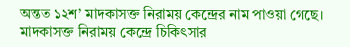অন্তত ১২শ’ মাদকাসক্ত নিরাময় কেন্দ্রের নাম পাওয়া গেছে। মাদকাসক্ত নিরাময় কেন্দ্রে চিকিৎসার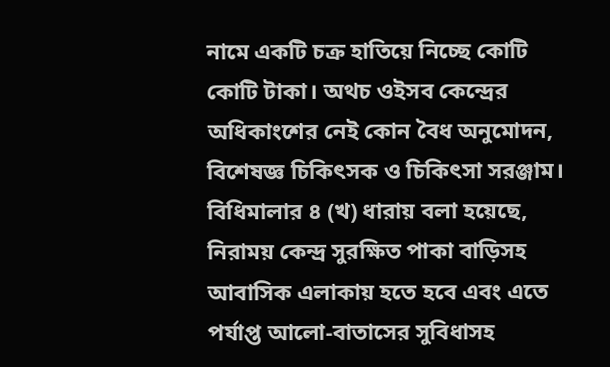নামে একটি চক্র হাতিয়ে নিচ্ছে কোটি কোটি টাকা। অথচ ওইসব কেন্দ্রের অধিকাংশের নেই কোন বৈধ অনুমোদন, বিশেষজ্ঞ চিকিৎসক ও চিকিৎসা সরঞ্জাম।
বিধিমালার ৪ (খ) ধারায় বলা হয়েছে, নিরাময় কেন্দ্র সুরক্ষিত পাকা বাড়িসহ আবাসিক এলাকায় হতে হবে এবং এতে পর্যাপ্ত আলো-বাতাসের সুবিধাসহ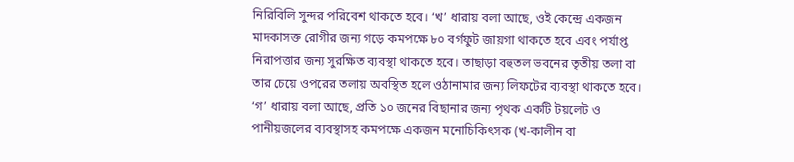নিরিবিলি সুন্দর পরিবেশ থাকতে হবে। ‘খ’ ধারায় বলা আছে, ওই কেন্দ্রে একজন মাদকাসক্ত রোগীর জন্য গড়ে কমপক্ষে ৮০ বর্গফুট জায়গা থাকতে হবে এবং পর্যাপ্ত নিরাপত্তার জন্য সুরক্ষিত ব্যবস্থা থাকতে হবে। তাছাড়া বহুতল ভবনের তৃতীয় তলা বা তার চেয়ে ওপরের তলায় অবস্থিত হলে ওঠানামার জন্য লিফটের ব্যবস্থা থাকতে হবে। ‘গ’ ধারায় বলা আছে, প্রতি ১০ জনের বিছানার জন্য পৃথক একটি টয়লেট ও পানীয়জলের ব্যবস্থাসহ কমপক্ষে একজন মনোচিকিৎসক (খ-কালীন বা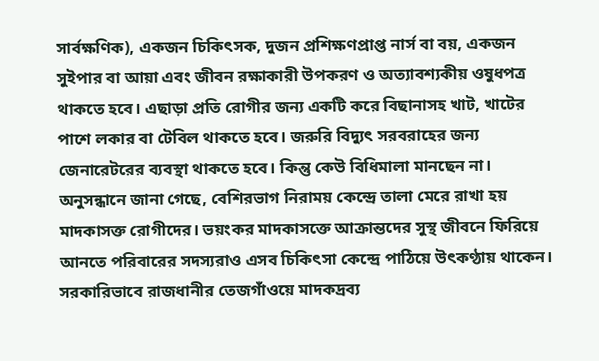সার্বক্ষণিক), একজন চিকিৎসক, দুজন প্রশিক্ষণপ্রাপ্ত নার্স বা বয়, একজন সুইপার বা আয়া এবং জীবন রক্ষাকারী উপকরণ ও অত্যাবশ্যকীয় ওষুধপত্র থাকতে হবে। এছাড়া প্রতি রোগীর জন্য একটি করে বিছানাসহ খাট, খাটের পাশে লকার বা টেবিল থাকতে হবে। জরুরি বিদ্যুৎ সরবরাহের জন্য জেনারেটরের ব্যবস্থা থাকতে হবে। কিন্তু কেউ বিধিমালা মানছেন না।
অনুসন্ধানে জানা গেছে, বেশিরভাগ নিরাময় কেন্দ্রে তালা মেরে রাখা হয় মাদকাসক্ত রোগীদের। ভয়ংকর মাদকাসক্তে আক্রান্তদের সুস্থ জীবনে ফিরিয়ে আনতে পরিবারের সদস্যরাও এসব চিকিৎসা কেন্দ্রে পাঠিয়ে উৎকণ্ঠায় থাকেন। সরকারিভাবে রাজধানীর তেজগাঁওয়ে মাদকদ্রব্য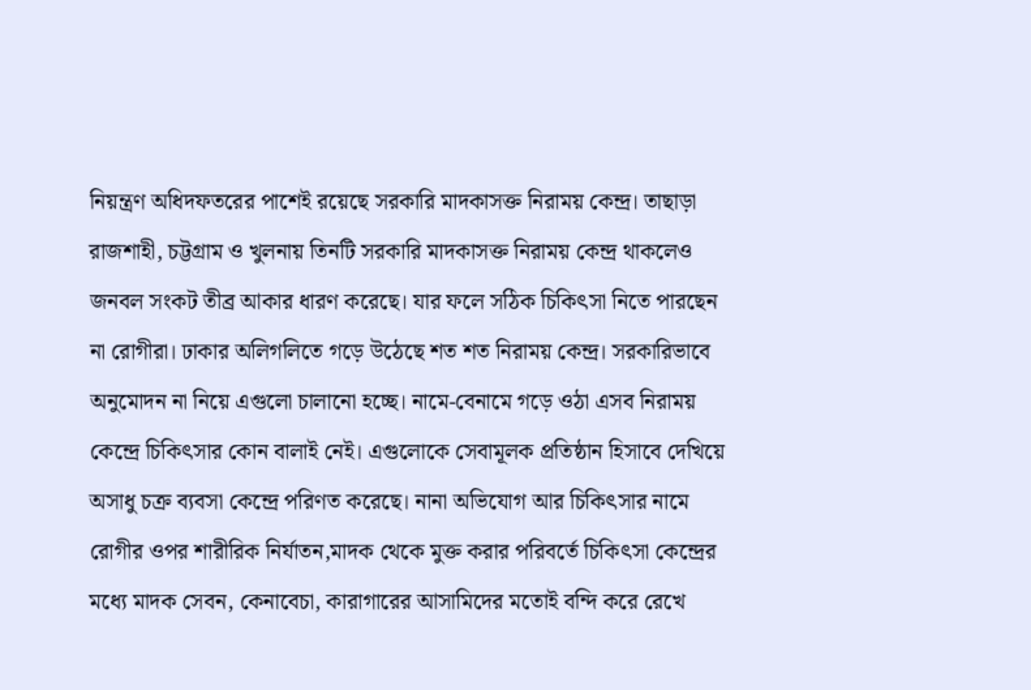নিয়ন্ত্রণ অধিদফতরের পাশেই রয়েছে সরকারি মাদকাসক্ত নিরাময় কেন্দ্র। তাছাড়া রাজশাহী, চট্টগ্রাম ও খুলনায় তিনটি সরকারি মাদকাসক্ত নিরাময় কেন্দ্র থাকলেও জনবল সংকট তীব্র আকার ধারণ করেছে। যার ফলে সঠিক চিকিৎসা নিতে পারছেন না রোগীরা। ঢাকার অলিগলিতে গড়ে উঠেছে শত শত নিরাময় কেন্দ্র। সরকারিভাবে অনুমোদন না নিয়ে এগুলো চালানো হচ্ছে। নামে-বেনামে গড়ে ওঠা এসব নিরাময় কেন্দ্রে চিকিৎসার কোন বালাই নেই। এগুলোকে সেবামূলক প্রতিষ্ঠান হিসাবে দেখিয়ে অসাধু চক্র ব্যবসা কেন্দ্রে পরিণত করেছে। নানা অভিযোগ আর চিকিৎসার নামে রোগীর ওপর শারীরিক নির্যাতন,মাদক থেকে মুক্ত করার পরিবর্তে চিকিৎসা কেন্দ্রের মধ্যে মাদক সেবন, কেনাবেচা, কারাগারের আসামিদের মতোই বন্দি করে রেখে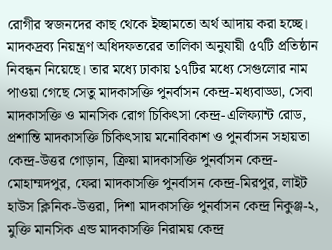রোগীর স্বজনদের কাছ থেকে ইচ্ছামতো অর্থ আদায় করা হচ্ছে। মাদকদ্রব্য নিয়ন্ত্রণ অধিদফতরের তালিকা অনুযায়ী ৫৭টি প্রতিষ্ঠান নিবন্ধন নিয়েছে। তার মধ্যে ঢাকায় ১৭টির মধ্যে সেগুলোর নাম পাওয়া গেছে সেতু মাদকাসক্তি পুনর্বাসন কেন্দ্র-মধ্যবাড্ডা, সেবা মাদকাসক্তি ও মানসিক রোগ চিকিৎসা কেন্দ্র-এলিফ্যান্ট রোড, প্রশান্তি মাদকাসক্তি চিকিৎসায় মনোবিকাশ ও পুনর্বাসন সহায়তা কেন্দ্র-উত্তর গোড়ান, ক্রিয়া মাদকাসক্তি পুনর্বাসন কেন্দ্র-মোহাম্মদপুর, ফেরা মাদকাসক্তি পুনর্বাসন কেন্দ্র-মিরপুর, লাইট হাউস ক্লিনিক-উত্তরা, দিশা মাদকাসক্তি পুনর্বাসন কেন্দ্র নিকুঞ্জ-২, মুক্তি মানসিক এন্ড মাদকাসক্তি নিরাময় কেন্দ্র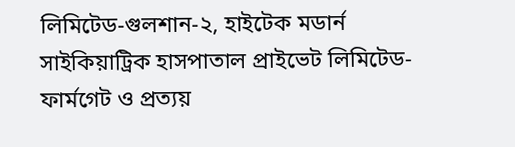লিমিটেড-গুলশান-২, হাইটেক মডার্ন সাইকিয়াট্রিক হাসপাতাল প্রাইভেট লিমিটেড-ফার্মগেট ও প্রত্যয়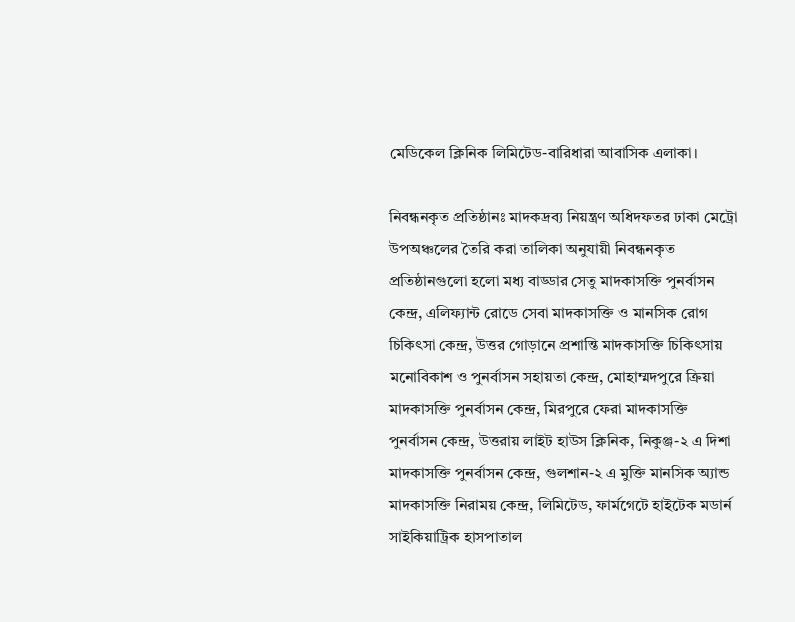মেডিকেল ক্লিনিক লিমিটেড-বারিধারা আবাসিক এলাকা।

নিবন্ধনকৃত প্রতিষ্ঠানঃ মাদকদ্রব্য নিয়ন্ত্রণ অধিদফতর ঢাকা মেট্রো উপঅঞ্চলের তৈরি করা তালিকা অনুযায়ী নিবন্ধনকৃত প্রতিষ্ঠানগুলো হলো মধ্য বাড্ডার সেতু মাদকাসক্তি পুনর্বাসন কেন্দ্র, এলিফ্যান্ট রোডে সেবা মাদকাসক্তি ও মানসিক রোগ চিকিৎসা কেন্দ্র, উত্তর গোড়ানে প্রশান্তি মাদকাসক্তি চিকিৎসায় মনোবিকাশ ও পুনর্বাসন সহায়তা কেন্দ্র, মোহাম্মদপুরে ক্রিয়া মাদকাসক্তি পুনর্বাসন কেন্দ্র, মিরপুরে ফেরা মাদকাসক্তি পুনর্বাসন কেন্দ্র, উত্তরায় লাইট হাউস ক্লিনিক, নিকুঞ্জ-২ এ দিশা মাদকাসক্তি পুনর্বাসন কেন্দ্র, গুলশান-২ এ মুক্তি মানসিক অ্যান্ড মাদকাসক্তি নিরাময় কেন্দ্র, লিমিটেড, ফার্মগেটে হাইটেক মডার্ন সাইকিয়াট্রিক হাসপাতাল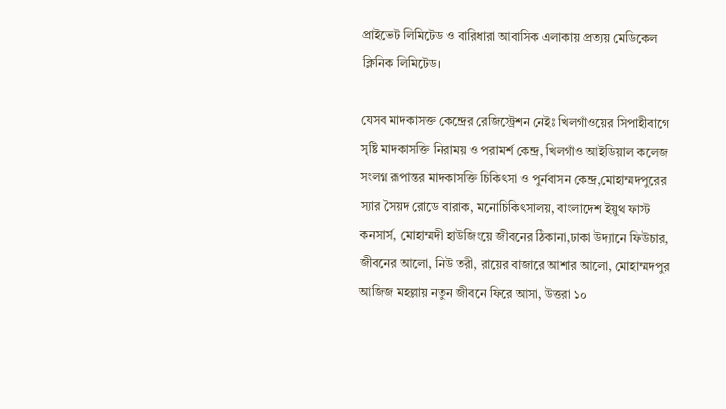প্রাইভেট লিমিটেড ও বারিধারা আবাসিক এলাকায় প্রত্যয় মেডিকেল ক্লিনিক লিমিটেড।

যেসব মাদকাসক্ত কেন্দ্রের রেজিস্ট্রেশন নেইঃ খিলগাঁওয়ের সিপাহীবাগে সৃষ্টি মাদকাসক্তি নিরাময় ও পরামর্শ কেন্দ্র, খিলগাঁও আইডিয়াল কলেজ সংলগ্ন রূপান্তর মাদকাসক্তি চিকিৎসা ও পুর্নবাসন কেন্দ্র,মোহাম্মদপুরের স্যার সৈয়দ রোডে বারাক, মনোচিকিৎসালয়, বাংলাদেশ ইয়ুথ ফাস্ট কনসার্স, মোহাম্মদী হাউজিংয়ে জীবনের ঠিকানা,ঢাকা উদ্যানে ফিউচার, জীবনের আলো, নিউ তরী, রায়ের বাজারে আশার আলো, মোহাম্মদপুর আজিজ মহল্লায় নতুন জীবনে ফিরে আসা, উত্তরা ১০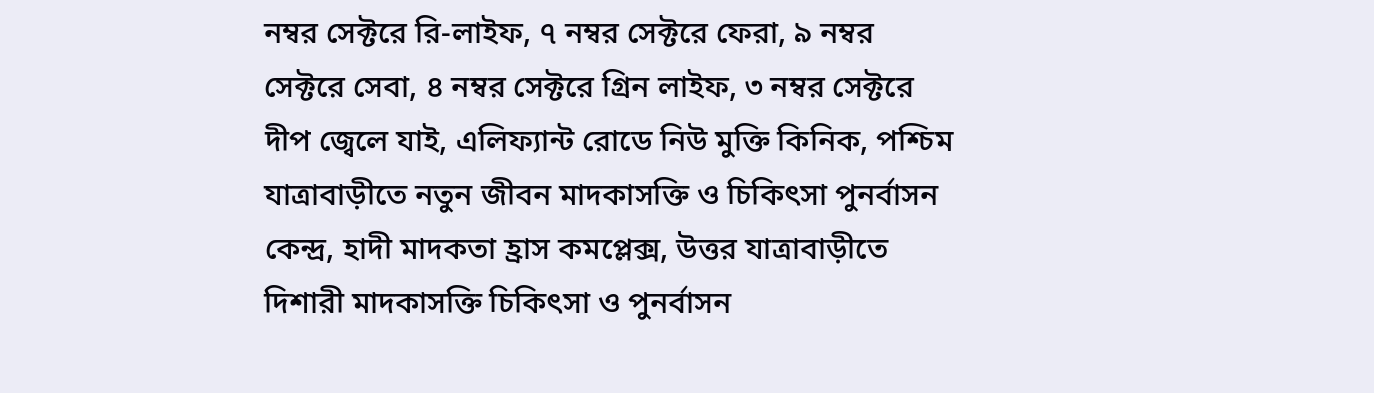নম্বর সেক্টরে রি-লাইফ, ৭ নম্বর সেক্টরে ফেরা, ৯ নম্বর সেক্টরে সেবা, ৪ নম্বর সেক্টরে গ্রিন লাইফ, ৩ নম্বর সেক্টরে দীপ জ্বেলে যাই, এলিফ্যান্ট রোডে নিউ মুক্তি কিনিক, পশ্চিম যাত্রাবাড়ীতে নতুন জীবন মাদকাসক্তি ও চিকিৎসা পুনর্বাসন কেন্দ্র, হাদী মাদকতা হ্রাস কমপ্লেক্স, উত্তর যাত্রাবাড়ীতে দিশারী মাদকাসক্তি চিকিৎসা ও পুনর্বাসন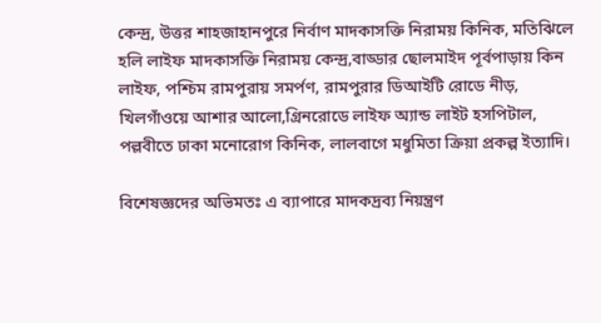কেন্দ্র, উত্তর শাহজাহানপুরে নির্বাণ মাদকাসক্তি নিরাময় কিনিক, মতিঝিলে হলি লাইফ মাদকাসক্তি নিরাময় কেন্দ্র,বাড্ডার ছোলমাইদ পূর্বপাড়ায় কিন লাইফ, পশ্চিম রামপুরায় সমর্পণ, রামপুরার ডিআইটি রোডে নীড়, খিলগাঁওয়ে আশার আলো,গ্রিনরোডে লাইফ অ্যান্ড লাইট হসপিটাল, পল্লবীতে ঢাকা মনোরোগ কিনিক, লালবাগে মধুমিতা ক্রিয়া প্রকল্প ইত্যাদি।

বিশেষজ্ঞদের অভিমতঃ এ ব্যাপারে মাদকদ্রব্য নিয়ন্ত্রণ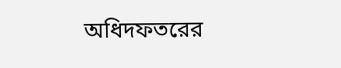অধিদফতরের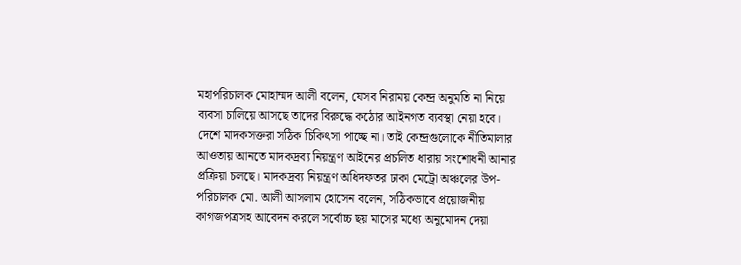মহাপরিচালক মোহাম্মদ আলী বলেন, যেসব নিরাময় কেন্দ্র অনুমতি না নিয়ে ব্যবসা চালিয়ে আসছে তাদের বিরুদ্ধে কঠোর আইনগত ব্যবস্থা নেয়া হবে। দেশে মাদকসক্তরা সঠিক চিকিৎসা পাচ্ছে না। তাই কেন্দ্রগুলোকে নীতিমালার আওতায় আনতে মাদকদ্রব্য নিয়ন্ত্রণ আইনের প্রচলিত ধারায় সংশোধনী আনার প্রক্রিয়া চলছে। মাদকদ্রব্য নিয়ন্ত্রণ অধিদফতর ঢাকা মেট্রো অঞ্চলের উপ-পরিচালক মো. আলী আসলাম হোসেন বলেন, সঠিকভাবে প্রয়োজনীয় কাগজপত্রসহ আবেদন করলে সর্বোচ্চ ছয় মাসের মধ্যে অনুমোদন দেয়া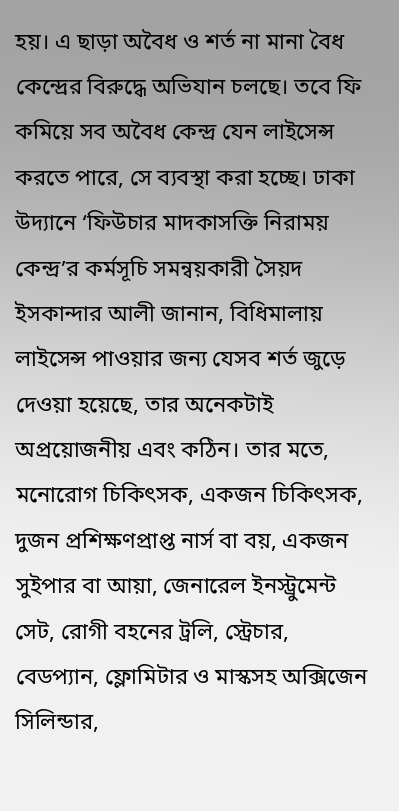হয়। এ ছাড়া অবৈধ ও শর্ত না মানা বৈধ কেন্দ্রের বিরুদ্ধে অভিযান চলছে। তবে ফি কমিয়ে সব অবৈধ কেন্দ্র যেন লাইসেন্স করতে পারে, সে ব্যবস্থা করা হচ্ছে। ঢাকা উদ্যানে ‘ফিউচার মাদকাসক্তি নিরাময় কেন্দ্র’র কর্মসূচি সমন্বয়কারী সৈয়দ ইসকান্দার আলী জানান, বিধিমালায় লাইসেন্স পাওয়ার জন্য যেসব শর্ত জুড়ে দেওয়া হয়েছে, তার অনেকটাই অপ্রয়োজনীয় এবং কঠিন। তার মতে, মনোরোগ চিকিৎসক, একজন চিকিৎসক, দুজন প্রশিক্ষণপ্রাপ্ত নার্স বা বয়, একজন সুইপার বা আয়া, জেনারেল ইনস্ট্রুমেন্ট সেট, রোগী বহনের ট্রলি, স্ট্রেচার, বেডপ্যান, ফ্লোমিটার ও মাস্কসহ অক্সিজেন সিলিন্ডার,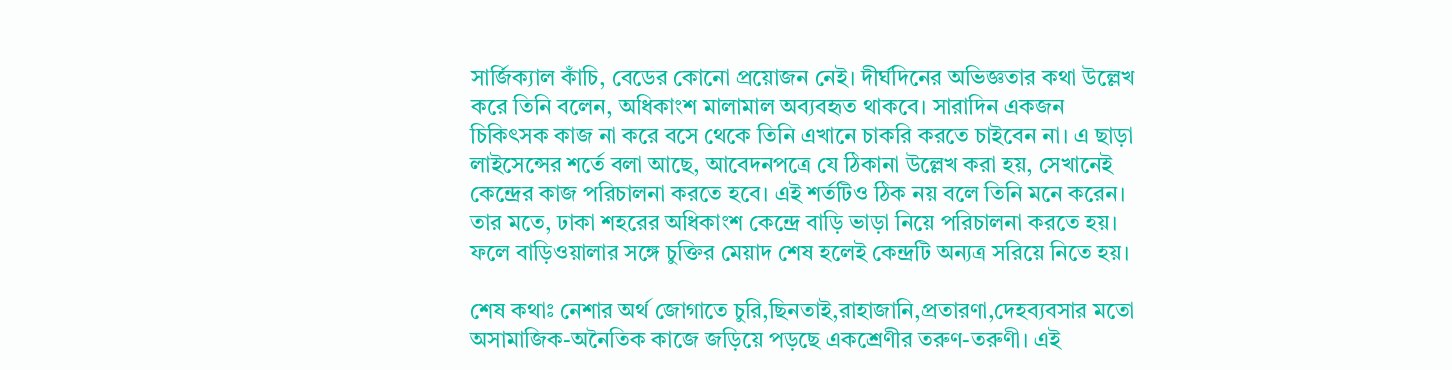সার্জিক্যাল কাঁচি, বেডের কোনো প্রয়োজন নেই। দীর্ঘদিনের অভিজ্ঞতার কথা উল্লেখ করে তিনি বলেন, অধিকাংশ মালামাল অব্যবহৃত থাকবে। সারাদিন একজন চিকিৎসক কাজ না করে বসে থেকে তিনি এখানে চাকরি করতে চাইবেন না। এ ছাড়া লাইসেন্সের শর্তে বলা আছে, আবেদনপত্রে যে ঠিকানা উল্লেখ করা হয়, সেখানেই কেন্দ্রের কাজ পরিচালনা করতে হবে। এই শর্তটিও ঠিক নয় বলে তিনি মনে করেন। তার মতে, ঢাকা শহরের অধিকাংশ কেন্দ্রে বাড়ি ভাড়া নিয়ে পরিচালনা করতে হয়। ফলে বাড়িওয়ালার সঙ্গে চুক্তির মেয়াদ শেষ হলেই কেন্দ্রটি অন্যত্র সরিয়ে নিতে হয়।

শেষ কথাঃ নেশার অর্থ জোগাতে চুরি,ছিনতাই,রাহাজানি,প্রতারণা,দেহব্যবসার মতো অসামাজিক-অনৈতিক কাজে জড়িয়ে পড়ছে একশ্রেণীর তরুণ-তরুণী। এই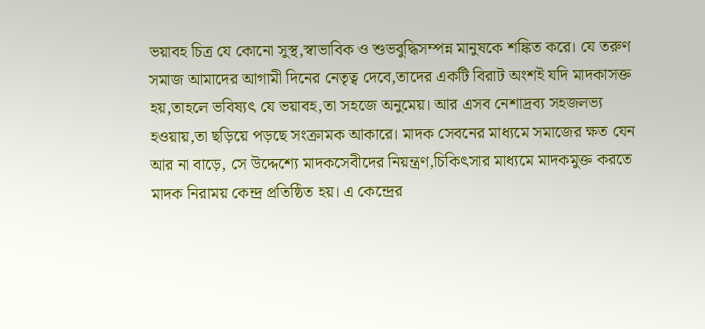ভয়াবহ চিত্র যে কোনো সুস্থ,স্বাভাবিক ও শুভবুদ্ধিসম্পন্ন মানুষকে শঙ্কিত করে। যে তরুণ সমাজ আমাদের আগামী দিনের নেতৃত্ব দেবে,তাদের একটি বিরাট অংশই যদি মাদকাসক্ত হয়,তাহলে ভবিষ্যৎ যে ভয়াবহ,তা সহজে অনুমেয়। আর এসব নেশাদ্রব্য সহজলভ্য হওয়ায়,তা ছড়িয়ে পড়ছে সংক্রামক আকারে। মাদক সেবনের মাধ্যমে সমাজের ক্ষত যেন আর না বাড়ে, সে উদ্দেশ্যে মাদকসেবীদের নিয়ন্ত্রণ,চিকিৎসার মাধ্যমে মাদকমুক্ত করতে মাদক নিরাময় কেন্দ্র প্রতিষ্ঠিত হয়। এ কেন্দ্রের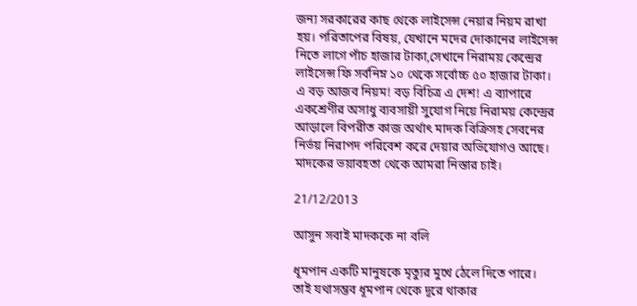জন্য সরকারের কাছ থেকে লাইসেন্স নেয়ার নিয়ম রাখা হয়। পরিতাপের বিষয়, যেখানে মদের দোকানের লাইসেন্স নিতে লাগে পাঁচ হাজার টাকা,সেখানে নিরাময় কেন্দ্রের লাইসেন্স ফি সর্বনিম্ন ১০ থেকে সর্বোচ্চ ৫০ হাজার টাকা। এ বড় আজব নিয়ম! বড় বিচিত্র এ দেশ! এ ব্যাপারে একশ্রেণীর অসাধু ব্যবসায়ী সুযোগ নিয়ে নিরাময় কেন্দ্রের আড়ালে বিপরীত কাজ অর্থাৎ মাদক বিক্রিসহ সেবনের নির্ভয় নিরাপদ পরিবেশ করে দেয়ার অভিযোগও আছে। মাদকের ভয়াবহতা থেকে আমরা নিস্তার চাই।

21/12/2013

আসুন সবাই মাদককে না বলি

ধূমপান একটি মানুষকে মৃত্যুর মুখে ঠেলে দিতে পারে। তাই যথাসম্ভব ধূমপান থেকে দূরে থাকার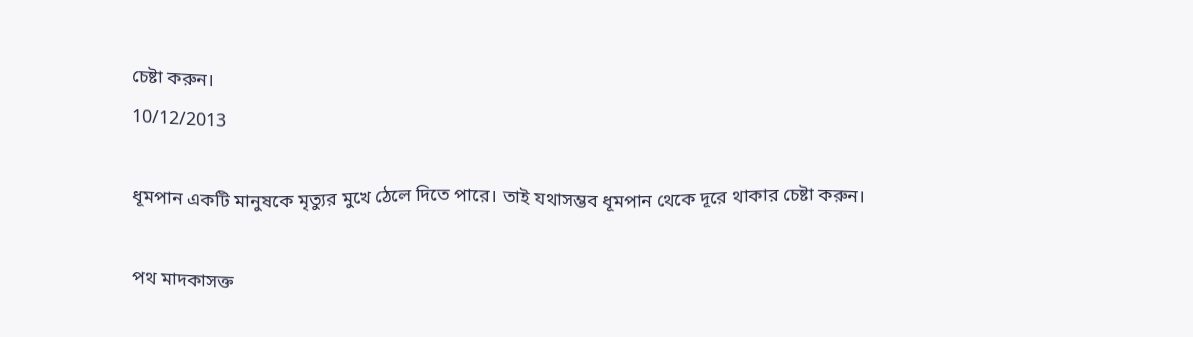চেষ্টা করুন।
10/12/2013

ধূমপান একটি মানুষকে মৃত্যুর মুখে ঠেলে দিতে পারে। তাই যথাসম্ভব ধূমপান থেকে দূরে থাকার চেষ্টা করুন।

পথ মাদকাসক্ত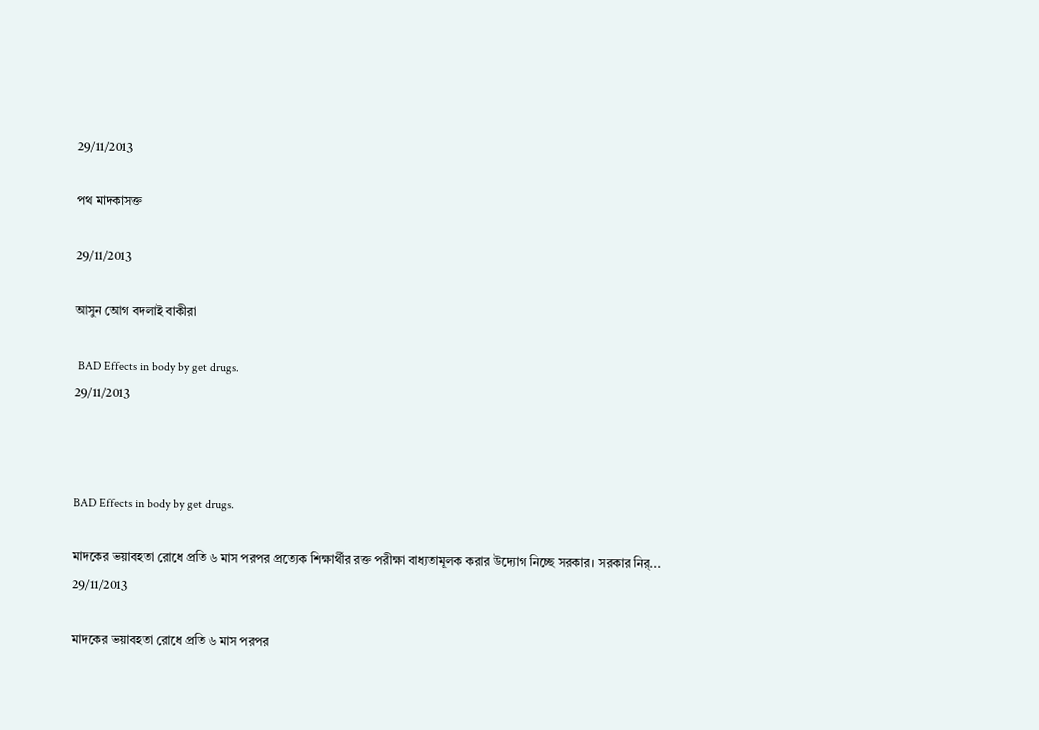29/11/2013

পথ মাদকাসক্ত

29/11/2013

আসুন আেগ বদলাই বাকীরা

 BAD Effects in body by get drugs.
29/11/2013



BAD Effects in body by get drugs.

মাদকের ভয়াবহতা রোধে প্রতি ৬ মাস পরপর প্রত্যেক শিক্ষার্থীর রক্ত পরীক্ষা বাধ্যতামূলক করার উদ্যোগ নিচ্ছে সরকার। সরকার নির্...
29/11/2013

মাদকের ভয়াবহতা রোধে প্রতি ৬ মাস পরপর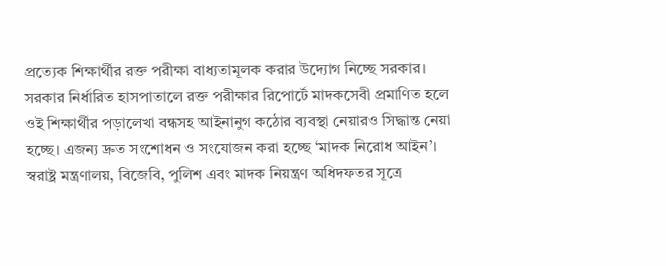প্রত্যেক শিক্ষার্থীর রক্ত পরীক্ষা বাধ্যতামূলক করার উদ্যোগ নিচ্ছে সরকার। সরকার নির্ধারিত হাসপাতালে রক্ত পরীক্ষার রিপোর্টে মাদকসেবী প্রমাণিত হলে ওই শিক্ষার্থীর পড়ালেখা বন্ধসহ আইনানুগ কঠোর ব্যবস্থা নেয়ারও সিদ্ধান্ত নেয়া হচ্ছে। এজন্য দ্রুত সংশোধন ও সংযোজন করা হচ্ছে ‘মাদক নিরোধ আইন’। স্বরাষ্ট্র মন্ত্রণালয়, বিজেবি, পুলিশ এবং মাদক নিয়ন্ত্রণ অধিদফতর সূত্রে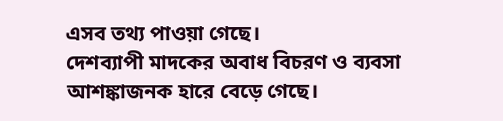এসব তথ্য পাওয়া গেছে।
দেশব্যাপী মাদকের অবাধ বিচরণ ও ব্যবসা আশঙ্কাজনক হারে বেড়ে গেছে।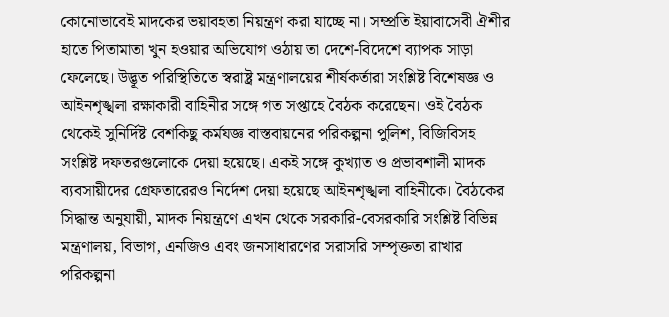কোনোভাবেই মাদকের ভয়াবহতা নিয়ন্ত্রণ করা যাচ্ছে না। সম্প্রতি ইয়াবাসেবী ঐশীর হাতে পিতামাতা খুন হওয়ার অভিযোগ ওঠায় তা দেশে-বিদেশে ব্যাপক সাড়া ফেলেছে। উদ্ভূত পরিস্থিতিতে স্বরাষ্ট্র মন্ত্রণালয়ের শীর্ষকর্তারা সংশ্লিষ্ট বিশেষজ্ঞ ও আইনশৃঙ্খলা রক্ষাকারী বাহিনীর সঙ্গে গত সপ্তাহে বৈঠক করেছেন। ওই বৈঠক থেকেই সুনির্দিষ্ট বেশকিছু কর্মযজ্ঞ বাস্তবায়নের পরিকল্পনা পুলিশ, বিজিবিসহ সংশ্লিষ্ট দফতরগুলোকে দেয়া হয়েছে। একই সঙ্গে কুখ্যাত ও প্রভাবশালী মাদক ব্যবসায়ীদের গ্রেফতারেরও নির্দেশ দেয়া হয়েছে আইনশৃঙ্খলা বাহিনীকে। বৈঠকের সিদ্ধান্ত অনুযায়ী, মাদক নিয়ন্ত্রণে এখন থেকে সরকারি-বেসরকারি সংশ্লিষ্ট বিভিন্ন মন্ত্রণালয়, বিভাগ, এনজিও এবং জনসাধারণের সরাসরি সম্পৃক্ততা রাখার পরিকল্পনা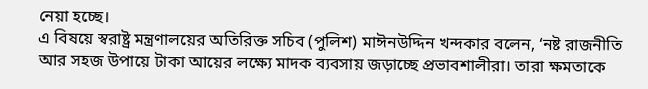নেয়া হচ্ছে।
এ বিষয়ে স্বরাষ্ট্র মন্ত্রণালয়ের অতিরিক্ত সচিব (পুলিশ) মাঈনউদ্দিন খন্দকার বলেন, ‘নষ্ট রাজনীতি আর সহজ উপায়ে টাকা আয়ের লক্ষ্যে মাদক ব্যবসায় জড়াচ্ছে প্রভাবশালীরা। তারা ক্ষমতাকে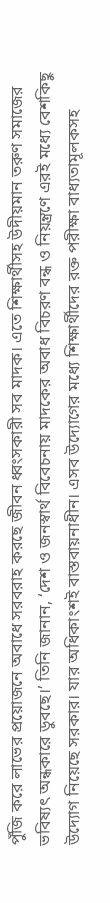পুঁজি করে লাভের প্রয়োজনে অবাধে সরবরাহ করছে জীবন ধ্বংসকারী সব মাদক। এতে শিক্ষার্থীসহ উদীয়মান তরুণ সমাজের ভবিষ্যৎ অন্ধকারে ডুবছে।’ তিনি জানান, ‘দেশ ও জনস্বার্থ বিবেচনায় মাদকের অবাধ বিচরণ বন্ধ ও নিয়ন্ত্রণে এরই মধ্যে বেশকিছু উদ্যোগ নিয়েছে সরকার। যার অধিকাংশই বাস্তবায়নাধীন। এসব উদ্যোগের মধ্যে শিক্ষার্থীদের রক্ত পরীক্ষা বাধ্যতামূলকসহ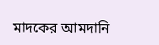মাদকের আমদানি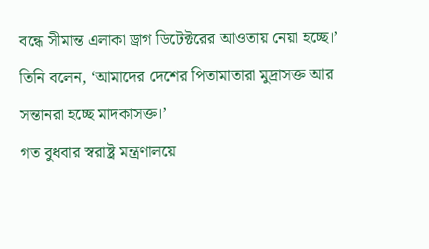বন্ধে সীমান্ত এলাকা ড্রাগ ডিটেক্টরের আওতায় নেয়া হচ্ছে।’ তিনি বলেন, ‘আমাদের দেশের পিতামাতারা মুদ্রাসক্ত আর সন্তানরা হচ্ছে মাদকাসক্ত।’
গত বুধবার স্বরাষ্ট্র মন্ত্রণালয়ে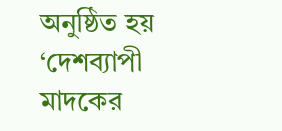অনুষ্ঠিত হয় ‘দেশব্যাপী মাদকের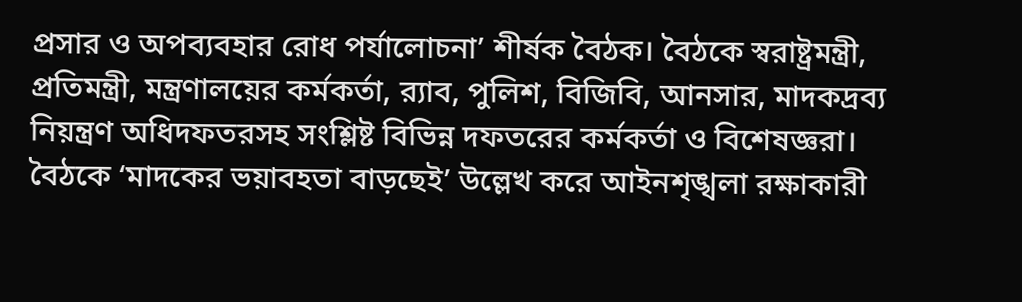প্রসার ও অপব্যবহার রোধ পর্যালোচনা’ শীর্ষক বৈঠক। বৈঠকে স্বরাষ্ট্রমন্ত্রী, প্রতিমন্ত্রী, মন্ত্রণালয়ের কর্মকর্তা, র‌্যাব, পুলিশ, বিজিবি, আনসার, মাদকদ্রব্য নিয়ন্ত্রণ অধিদফতরসহ সংশ্লিষ্ট বিভিন্ন দফতরের কর্মকর্তা ও বিশেষজ্ঞরা।
বৈঠকে ‘মাদকের ভয়াবহতা বাড়ছেই’ উল্লেখ করে আইনশৃঙ্খলা রক্ষাকারী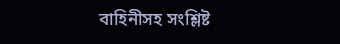বাহিনীসহ সংশ্লিষ্ট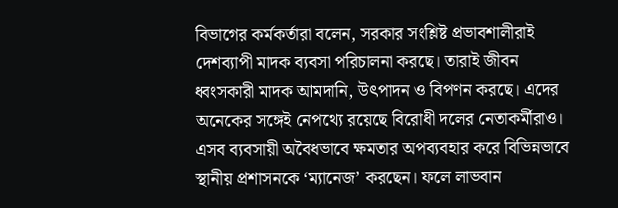বিভাগের কর্মকর্তারা বলেন, সরকার সংশ্লিষ্ট প্রভাবশালীরাই দেশব্যাপী মাদক ব্যবসা পরিচালনা করছে। তারাই জীবন ধ্বংসকারী মাদক আমদানি, উৎপাদন ও বিপণন করছে। এদের অনেকের সঙ্গেই নেপথ্যে রয়েছে বিরোধী দলের নেতাকর্মীরাও। এসব ব্যবসায়ী অবৈধভাবে ক্ষমতার অপব্যবহার করে বিভিন্নভাবে স্থানীয় প্রশাসনকে ‘ম্যানেজ’ করছেন। ফলে লাভবান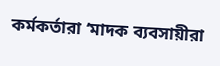কর্মকর্তারা ‘মাদক ব্যবসায়ীরা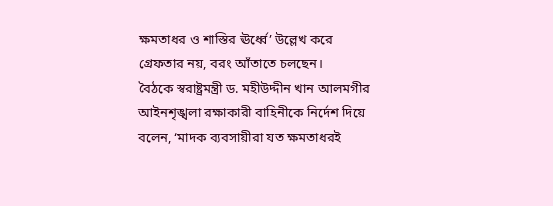ক্ষমতাধর ও শাস্তির ঊর্ধ্বে’ উল্লেখ করে গ্রেফতার নয়, বরং আঁতাতে চলছেন।
বৈঠকে স্বরাষ্ট্রমন্ত্রী ড. মহীউদ্দীন খান আলমগীর আইনশৃঙ্খলা রক্ষাকারী বাহিনীকে নির্দেশ দিয়ে বলেন, ‘মাদক ব্যবসায়ীরা যত ক্ষমতাধরই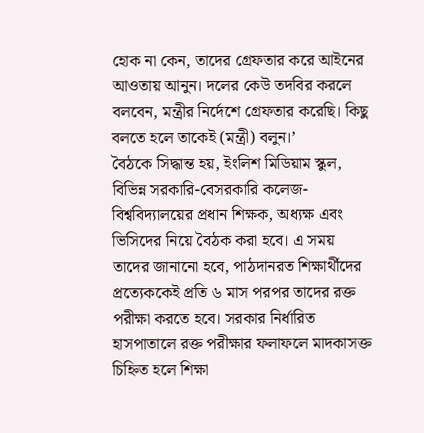হোক না কেন, তাদের গ্রেফতার করে আইনের আওতায় আনুন। দলের কেউ তদবির করলে বলবেন, মন্ত্রীর নির্দেশে গ্রেফতার করেছি। কিছু বলতে হলে তাকেই (মন্ত্রী) বলুন।’
বৈঠকে সিদ্ধান্ত হয়, ইংলিশ মিডিয়াম স্কুল, বিভিন্ন সরকারি-বেসরকারি কলেজ-বিশ্ববিদ্যালয়ের প্রধান শিক্ষক, অধ্যক্ষ এবং ভিসিদের নিয়ে বৈঠক করা হবে। এ সময় তাদের জানানো হবে, পাঠদানরত শিক্ষার্থীদের প্রত্যেককেই প্রতি ৬ মাস পরপর তাদের রক্ত পরীক্ষা করতে হবে। সরকার নির্ধারিত হাসপাতালে রক্ত পরীক্ষার ফলাফলে মাদকাসক্ত চিহ্নিত হলে শিক্ষা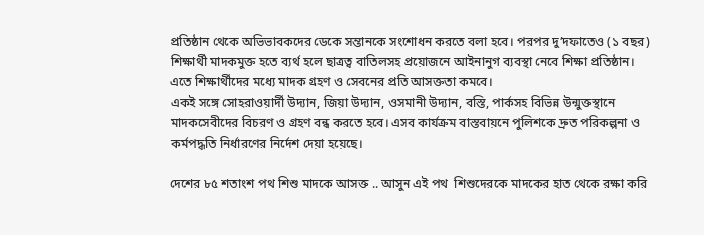প্রতিষ্ঠান থেকে অভিভাবকদের ডেকে সন্তানকে সংশোধন করতে বলা হবে। পরপর দু’দফাতেও (১ বছর) শিক্ষার্থী মাদকমুক্ত হতে ব্যর্থ হলে ছাত্রত্ব বাতিলসহ প্রয়োজনে আইনানুগ ব্যবস্থা নেবে শিক্ষা প্রতিষ্ঠান। এতে শিক্ষার্থীদের মধ্যে মাদক গ্রহণ ও সেবনের প্রতি আসক্ততা কমবে।
একই সঙ্গে সোহরাওয়ার্দী উদ্যান, জিয়া উদ্যান, ওসমানী উদ্যান, বস্তি, পার্কসহ বিভিন্ন উন্মুক্তস্থানে মাদকসেবীদের বিচরণ ও গ্রহণ বন্ধ করতে হবে। এসব কার্যক্রম বাস্তবায়নে পুলিশকে দ্রুত পরিকল্পনা ও কর্মপদ্ধতি নির্ধারণের নির্দেশ দেয়া হয়েছে।

দেশের ৮৫ শতাংশ পথ শিশু মাদকে আসক্ত .. আসুন এই পথ  শিশুদেরকে মাদকের হাত থেকে রক্ষা করি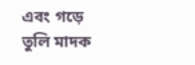এবং গড়ে তুলি মাদক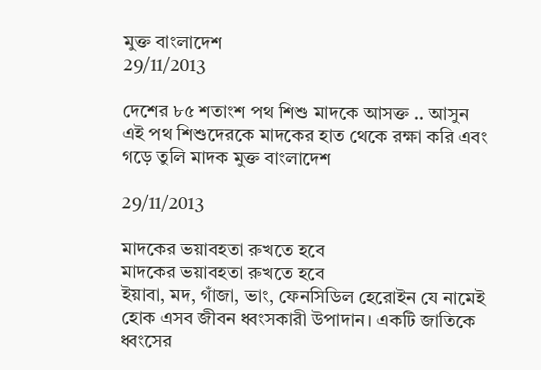মুক্ত বাংলাদেশ
29/11/2013

দেশের ৮৫ শতাংশ পথ শিশু মাদকে আসক্ত .. আসুন এই পথ শিশুদেরকে মাদকের হাত থেকে রক্ষা করি এবং গড়ে তুলি মাদক মুক্ত বাংলাদেশ

29/11/2013

মাদকের ভয়াবহতা রুখতে হবে
মাদকের ভয়াবহতা রুখতে হবে
ইয়াবা, মদ, গাঁজা, ভাং, ফেনসিডিল হেরোইন যে নামেই হোক এসব জীবন ধ্বংসকারী উপাদান। একটি জাতিকে ধ্বংসের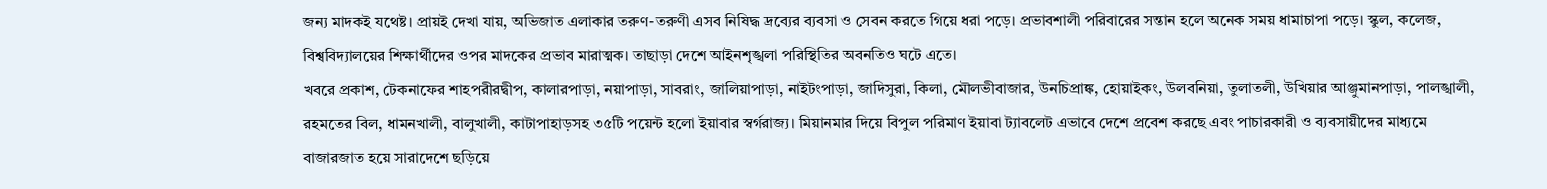জন্য মাদকই যথেষ্ট। প্রায়ই দেখা যায়, অভিজাত এলাকার তরুণ-তরুণী এসব নিষিদ্ধ দ্রব্যের ব্যবসা ও সেবন করতে গিয়ে ধরা পড়ে। প্রভাবশালী পরিবারের সন্তান হলে অনেক সময় ধামাচাপা পড়ে। স্কুল, কলেজ, বিশ্ববিদ্যালয়ের শিক্ষার্থীদের ওপর মাদকের প্রভাব মারাত্মক। তাছাড়া দেশে আইনশৃঙ্খলা পরিস্থিতির অবনতিও ঘটে এতে।
খবরে প্রকাশ, টেকনাফের শাহপরীরদ্বীপ, কালারপাড়া, নয়াপাড়া, সাবরাং, জালিয়াপাড়া, নাইটংপাড়া, জাদিসুরা, কিলা, মৌলভীবাজার, উনচিপ্রাঙ্ক, হোয়াইকং, উলবনিয়া, তুলাতলী, উখিয়ার আঞ্জুমানপাড়া, পালঙ্খালী, রহমতের বিল, ধামনখালী, বালুখালী, কাটাপাহাড়সহ ৩৫টি পয়েন্ট হলো ইয়াবার স্বর্গরাজ্য। মিয়ানমার দিয়ে বিপুল পরিমাণ ইয়াবা ট্যাবলেট এভাবে দেশে প্রবেশ করছে এবং পাচারকারী ও ব্যবসায়ীদের মাধ্যমে বাজারজাত হয়ে সারাদেশে ছড়িয়ে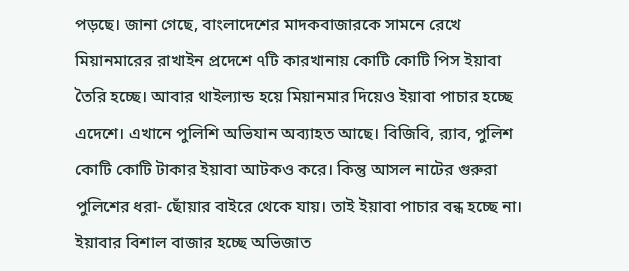পড়ছে। জানা গেছে, বাংলাদেশের মাদকবাজারকে সামনে রেখে মিয়ানমারের রাখাইন প্রদেশে ৭টি কারখানায় কোটি কোটি পিস ইয়াবা তৈরি হচ্ছে। আবার থাইল্যান্ড হয়ে মিয়ানমার দিয়েও ইয়াবা পাচার হচ্ছে এদেশে। এখানে পুলিশি অভিযান অব্যাহত আছে। বিজিবি, র‌্যাব, পুলিশ কোটি কোটি টাকার ইয়াবা আটকও করে। কিন্তু আসল নাটের গুরুরা পুলিশের ধরা- ছোঁয়ার বাইরে থেকে যায়। তাই ইয়াবা পাচার বন্ধ হচ্ছে না। ইয়াবার বিশাল বাজার হচ্ছে অভিজাত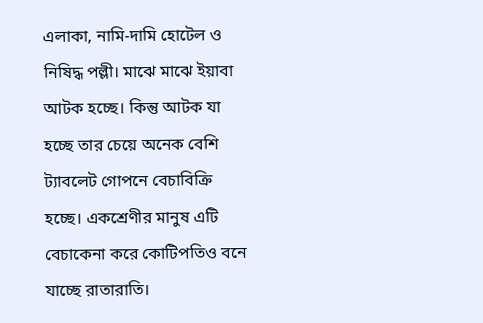এলাকা, নামি-দামি হোটেল ও নিষিদ্ধ পল্লী। মাঝে মাঝে ইয়াবা আটক হচ্ছে। কিন্তু আটক যা হচ্ছে তার চেয়ে অনেক বেশি ট্যাবলেট গোপনে বেচাবিক্রি হচ্ছে। একশ্রেণীর মানুষ এটি বেচাকেনা করে কোটিপতিও বনে যাচ্ছে রাতারাতি।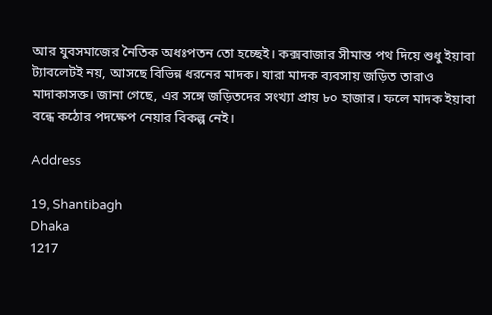আর যুবসমাজের নৈতিক অধঃপতন তো হচ্ছেই। কক্সবাজার সীমান্ত পথ দিয়ে শুধু ইয়াবা ট্যাবলেটই নয়, আসছে বিভিন্ন ধরনের মাদক। যারা মাদক ব্যবসায় জড়িত তারাও মাদাকাসক্ত। জানা গেছে, এর সঙ্গে জড়িতদের সংখ্যা প্রায় ৮০ হাজার। ফলে মাদক ইয়াবা বন্ধে কঠোর পদক্ষেপ নেয়ার বিকল্প নেই।

Address

19, Shantibagh
Dhaka
1217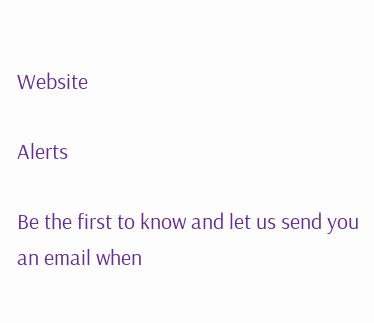Website

Alerts

Be the first to know and let us send you an email when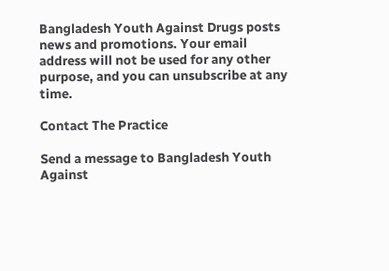Bangladesh Youth Against Drugs posts news and promotions. Your email address will not be used for any other purpose, and you can unsubscribe at any time.

Contact The Practice

Send a message to Bangladesh Youth Against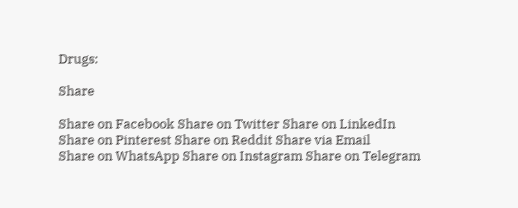Drugs:

Share

Share on Facebook Share on Twitter Share on LinkedIn
Share on Pinterest Share on Reddit Share via Email
Share on WhatsApp Share on Instagram Share on Telegram